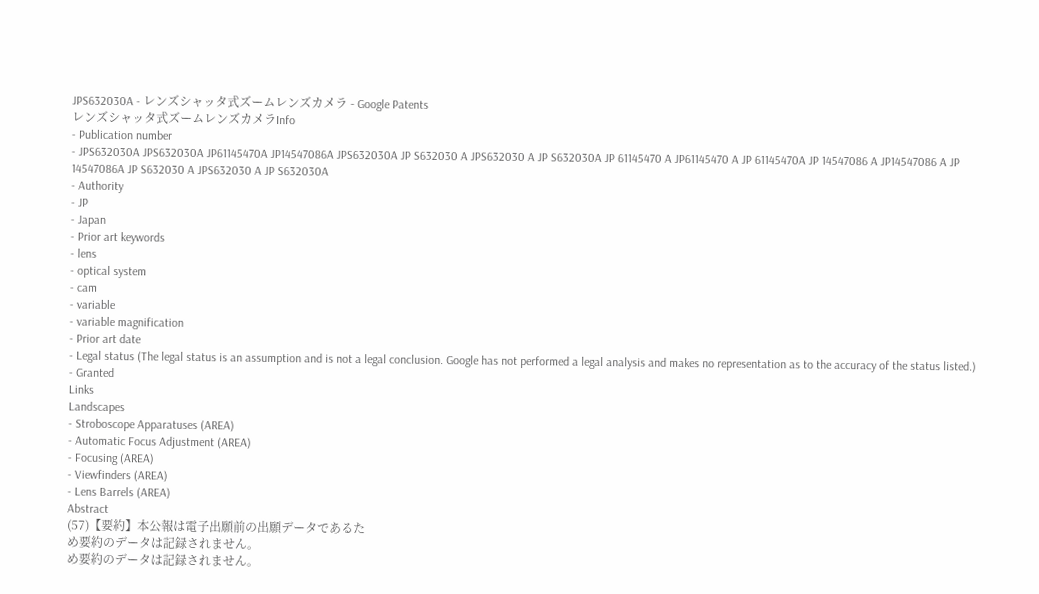JPS632030A - レンズシャッタ式ズームレンズカメラ - Google Patents
レンズシャッタ式ズームレンズカメラInfo
- Publication number
- JPS632030A JPS632030A JP61145470A JP14547086A JPS632030A JP S632030 A JPS632030 A JP S632030A JP 61145470 A JP61145470 A JP 61145470A JP 14547086 A JP14547086 A JP 14547086A JP S632030 A JPS632030 A JP S632030A
- Authority
- JP
- Japan
- Prior art keywords
- lens
- optical system
- cam
- variable
- variable magnification
- Prior art date
- Legal status (The legal status is an assumption and is not a legal conclusion. Google has not performed a legal analysis and makes no representation as to the accuracy of the status listed.)
- Granted
Links
Landscapes
- Stroboscope Apparatuses (AREA)
- Automatic Focus Adjustment (AREA)
- Focusing (AREA)
- Viewfinders (AREA)
- Lens Barrels (AREA)
Abstract
(57)【要約】本公報は電子出願前の出願データであるた
め要約のデータは記録されません。
め要約のデータは記録されません。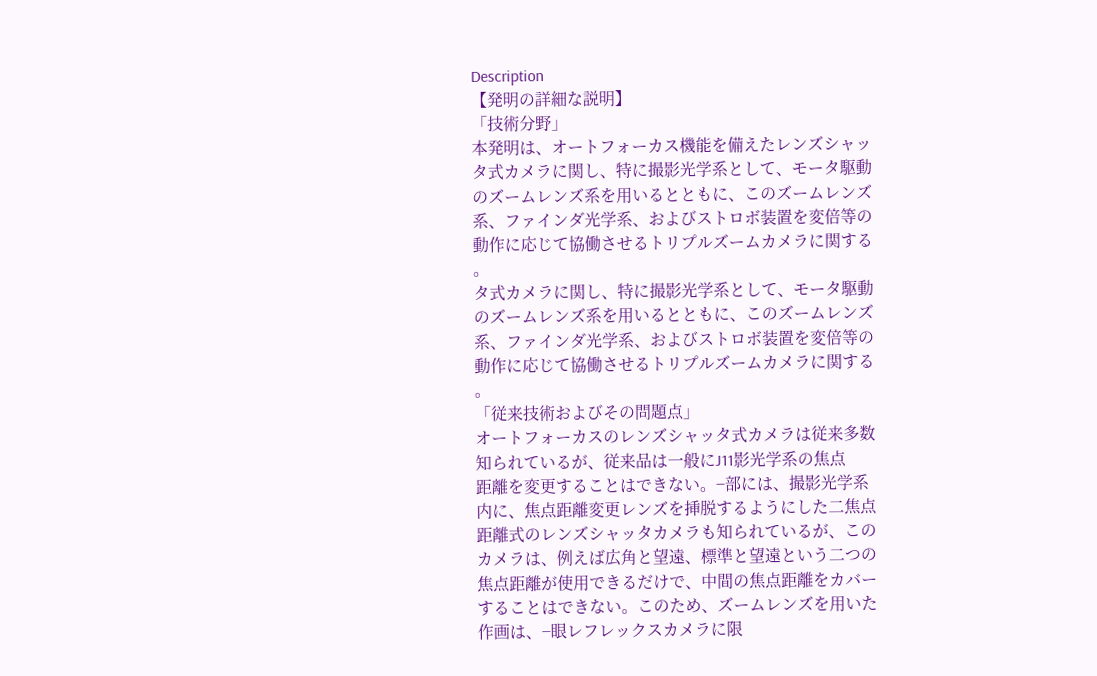Description
【発明の詳細な説明】
「技術分野」
本発明は、オートフォーカス機能を備えたレンズシャッ
タ式カメラに関し、特に撮影光学系として、モータ駆動
のズームレンズ系を用いるとともに、このズームレンズ
系、ファインダ光学系、およびストロボ装置を変倍等の
動作に応じて協働させるトリプルズームカメラに関する
。
タ式カメラに関し、特に撮影光学系として、モータ駆動
のズームレンズ系を用いるとともに、このズームレンズ
系、ファインダ光学系、およびストロボ装置を変倍等の
動作に応じて協働させるトリプルズームカメラに関する
。
「従来技術およびその問題点」
オートフォーカスのレンズシャッタ式カメラは従来多数
知られているが、従来品は一般にJ11影光学系の焦点
距離を変更することはできない。−部には、撮影光学系
内に、焦点距離変更レンズを挿脱するようにした二焦点
距離式のレンズシャッタカメラも知られているが、この
カメラは、例えば広角と望遠、標準と望遠という二つの
焦点距離が使用できるだけで、中間の焦点距離をカバー
することはできない。このため、ズームレンズを用いた
作画は、−眼レフレックスカメラに限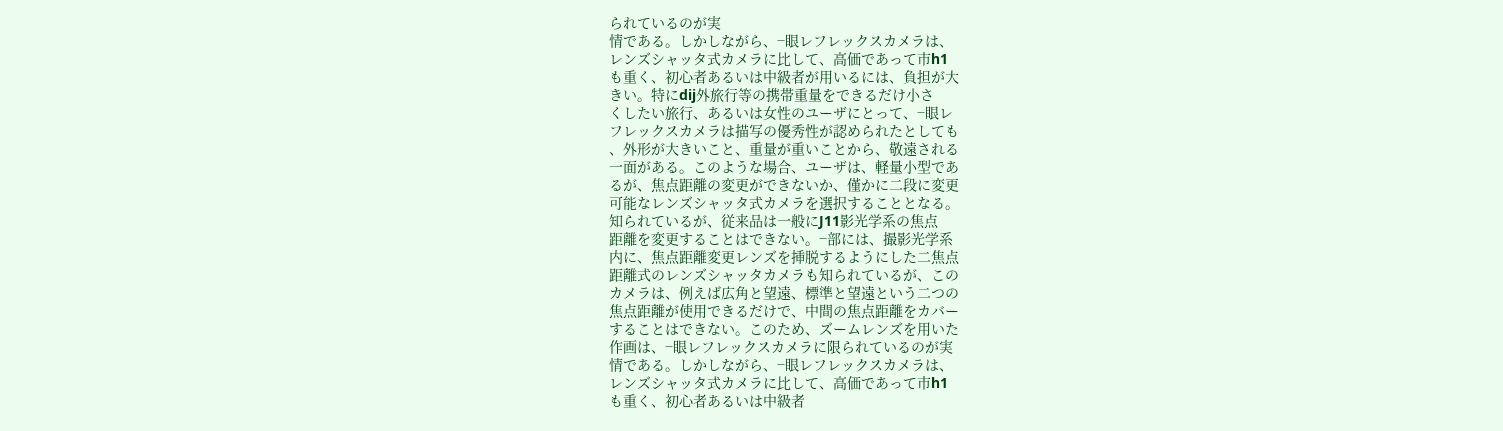られているのが実
情である。しかしながら、−眼レフレックスカメラは、
レンズシャッタ式カメラに比して、高価であって市h1
も重く、初心者あるいは中級者が用いるには、負担が大
きい。特にdij外旅行等の携帯重量をできるだけ小さ
くしたい旅行、あるいは女性のユーザにとって、−眼レ
フレックスカメラは描写の優秀性が認められたとしても
、外形が大きいこと、重量が重いことから、敬遠される
一面がある。このような場合、ユーザは、軽量小型であ
るが、焦点距離の変更ができないか、僅かに二段に変更
可能なレンズシャッタ式カメラを選択することとなる。
知られているが、従来品は一般にJ11影光学系の焦点
距離を変更することはできない。−部には、撮影光学系
内に、焦点距離変更レンズを挿脱するようにした二焦点
距離式のレンズシャッタカメラも知られているが、この
カメラは、例えば広角と望遠、標準と望遠という二つの
焦点距離が使用できるだけで、中間の焦点距離をカバー
することはできない。このため、ズームレンズを用いた
作画は、−眼レフレックスカメラに限られているのが実
情である。しかしながら、−眼レフレックスカメラは、
レンズシャッタ式カメラに比して、高価であって市h1
も重く、初心者あるいは中級者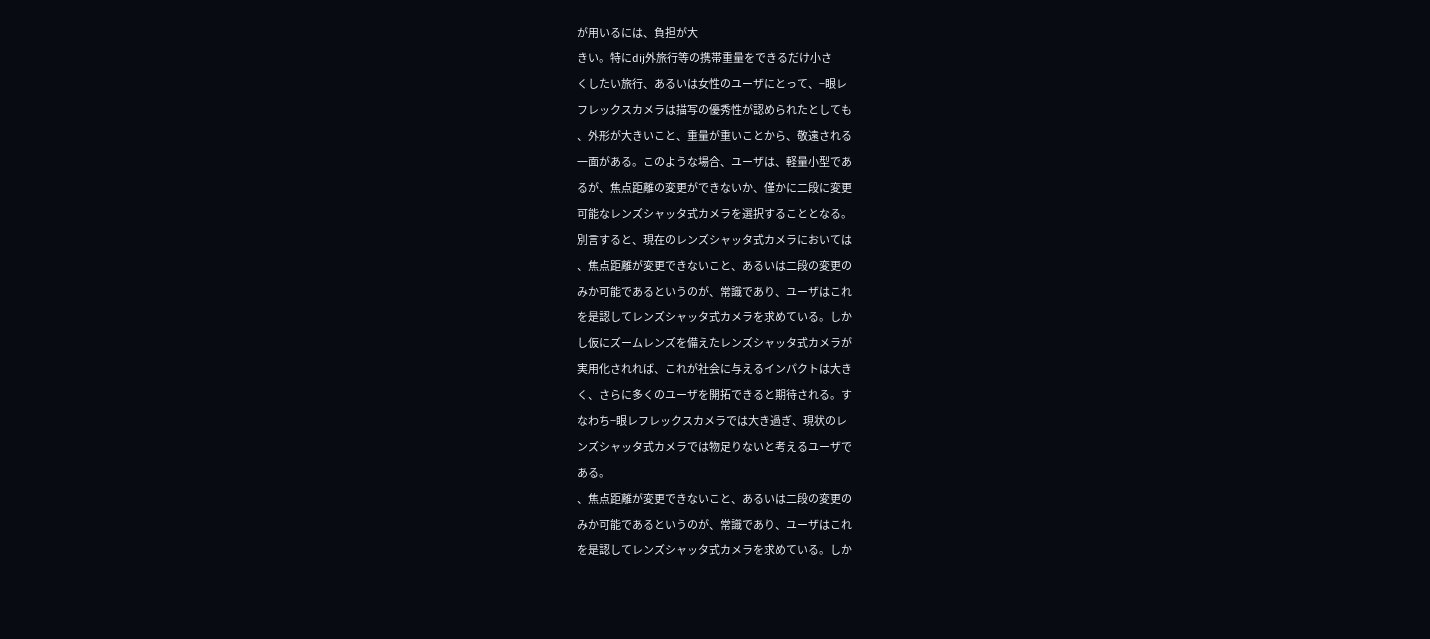が用いるには、負担が大
きい。特にdij外旅行等の携帯重量をできるだけ小さ
くしたい旅行、あるいは女性のユーザにとって、−眼レ
フレックスカメラは描写の優秀性が認められたとしても
、外形が大きいこと、重量が重いことから、敬遠される
一面がある。このような場合、ユーザは、軽量小型であ
るが、焦点距離の変更ができないか、僅かに二段に変更
可能なレンズシャッタ式カメラを選択することとなる。
別言すると、現在のレンズシャッタ式カメラにおいては
、焦点距離が変更できないこと、あるいは二段の変更の
みか可能であるというのが、常識であり、ユーザはこれ
を是認してレンズシャッタ式カメラを求めている。しか
し仮にズームレンズを備えたレンズシャッタ式カメラが
実用化されれば、これが社会に与えるインパクトは大き
く、さらに多くのユーザを開拓できると期待される。す
なわち−眼レフレックスカメラでは大き過ぎ、現状のレ
ンズシャッタ式カメラでは物足りないと考えるユーザで
ある。
、焦点距離が変更できないこと、あるいは二段の変更の
みか可能であるというのが、常識であり、ユーザはこれ
を是認してレンズシャッタ式カメラを求めている。しか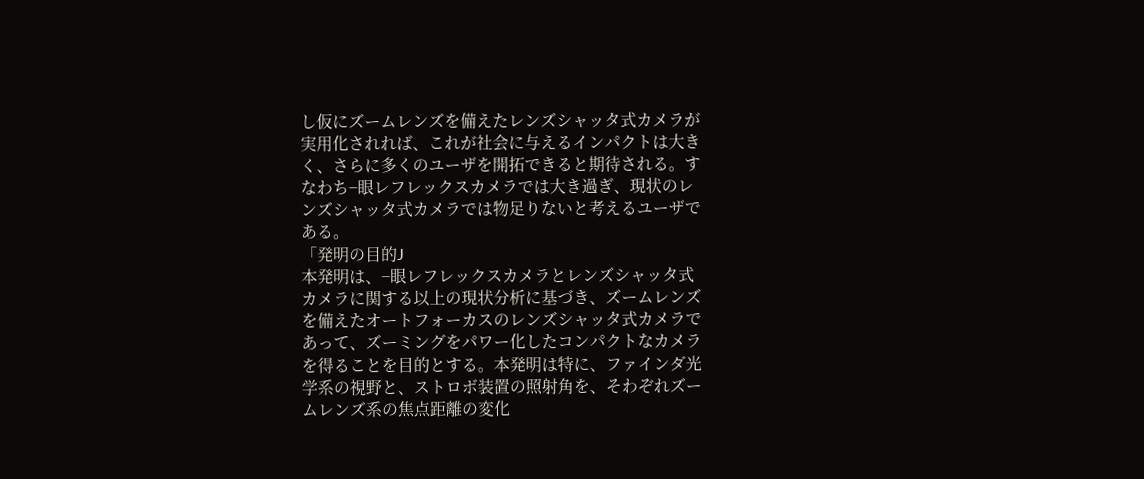し仮にズームレンズを備えたレンズシャッタ式カメラが
実用化されれば、これが社会に与えるインパクトは大き
く、さらに多くのユーザを開拓できると期待される。す
なわち−眼レフレックスカメラでは大き過ぎ、現状のレ
ンズシャッタ式カメラでは物足りないと考えるユーザで
ある。
「発明の目的J
本発明は、−眼レフレックスカメラとレンズシャッタ式
カメラに関する以上の現状分析に基づき、ズームレンズ
を備えたオートフォーカスのレンズシャッタ式カメラで
あって、ズーミングをパワー化したコンパクトなカメラ
を得ることを目的とする。本発明は特に、ファインダ光
学系の視野と、ストロボ装置の照射角を、そわぞれズー
ムレンズ系の焦点距離の変化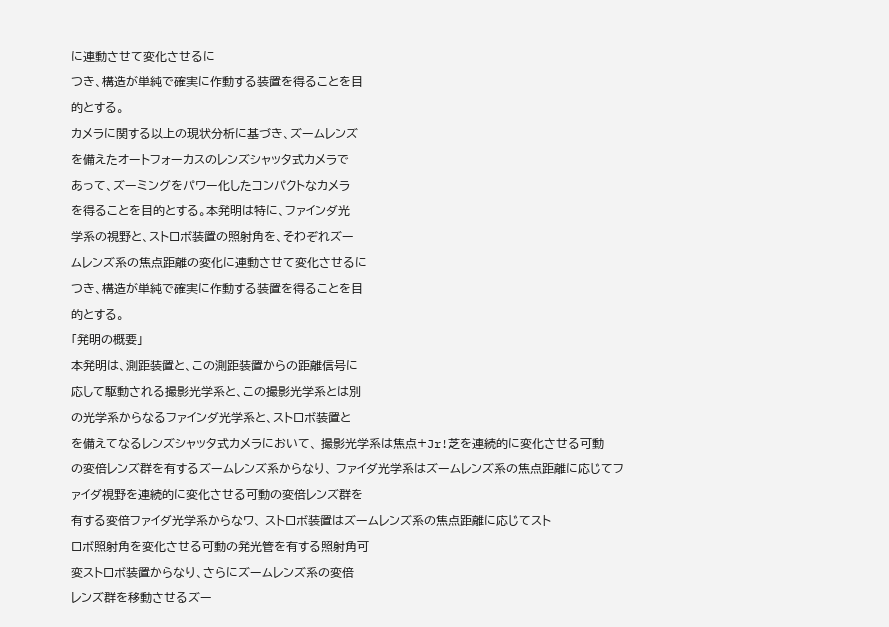に連動させて変化させるに
つき、構造が単純で確実に作動する装置を得ることを目
的とする。
カメラに関する以上の現状分析に基づき、ズームレンズ
を備えたオートフォーカスのレンズシャッタ式カメラで
あって、ズーミングをパワー化したコンパクトなカメラ
を得ることを目的とする。本発明は特に、ファインダ光
学系の視野と、ストロボ装置の照射角を、そわぞれズー
ムレンズ系の焦点距離の変化に連動させて変化させるに
つき、構造が単純で確実に作動する装置を得ることを目
的とする。
「発明の概要」
本発明は、測距装置と、この測距装置からの距離信号に
応して駆動される撮影光学系と、この撮影光学系とは別
の光学系からなるファインダ光学系と、ストロボ装置と
を備えてなるレンズシャッタ式カメラにおいて、 撮影光学系は焦点+Jr!芝を連続的に変化させる可動
の変倍レンズ群を有するズームレンズ系からなり、 ファイダ光学系はズームレンズ系の焦点距離に応じてフ
ァイダ視野を連続的に変化させる可動の変倍レンズ群を
有する変倍ファイダ光学系からなワ、 ストロボ装置はズームレンズ系の焦点距離に応じてスト
ロボ照射角を変化させる可動の発光管を有する照射角可
変ストロボ装置からなり、さらにズームレンズ系の変倍
レンズ群を移動させるズー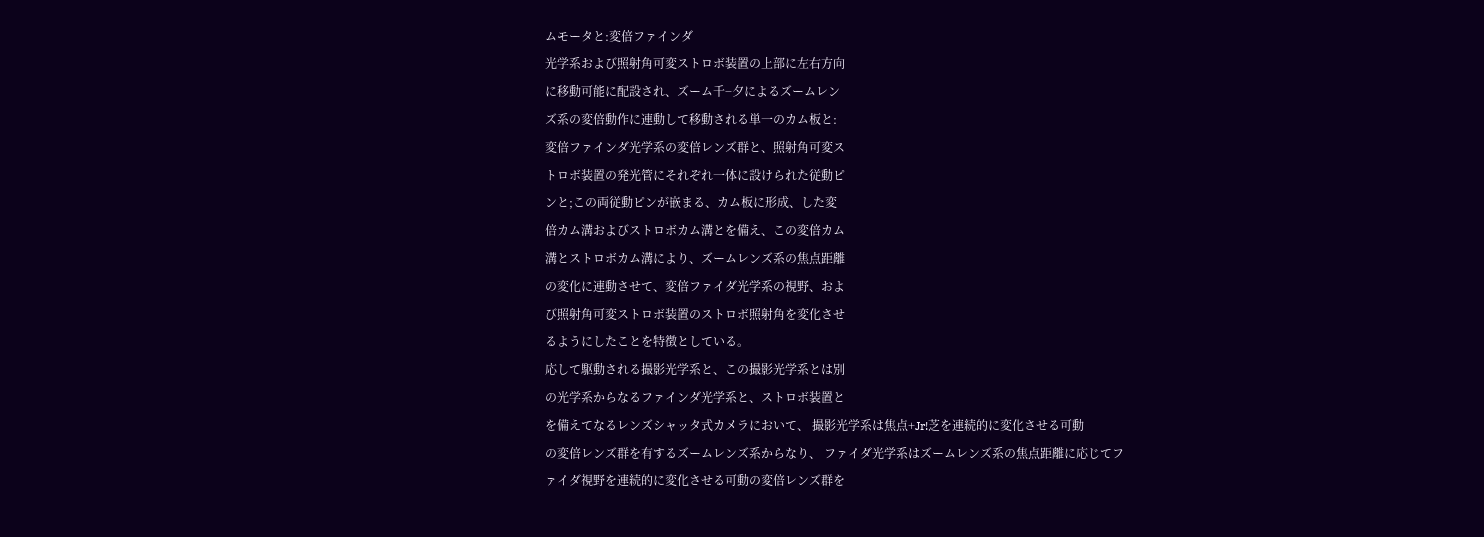ムモータと:変倍ファインダ
光学系および照射角可変ストロボ装置の上部に左右方向
に移動可能に配設され、ズーム千−夕によるズームレン
ズ系の変倍動作に連動して移動される単一のカム板と:
変倍ファインダ光学系の変倍レンズ群と、照射角可変ス
トロボ装置の発光管にそれぞれ一体に設けられた従動ピ
ンと;この両従動ピンが嵌まる、カム板に形成、した変
倍カム溝およびストロボカム溝とを備え、この変倍カム
溝とストロボカム溝により、ズームレンズ系の焦点距離
の変化に連動させて、変倍ファイダ光学系の視野、およ
び照射角可変ストロボ装置のストロボ照射角を変化させ
るようにしたことを特徴としている。
応して駆動される撮影光学系と、この撮影光学系とは別
の光学系からなるファインダ光学系と、ストロボ装置と
を備えてなるレンズシャッタ式カメラにおいて、 撮影光学系は焦点+Jr!芝を連続的に変化させる可動
の変倍レンズ群を有するズームレンズ系からなり、 ファイダ光学系はズームレンズ系の焦点距離に応じてフ
ァイダ視野を連続的に変化させる可動の変倍レンズ群を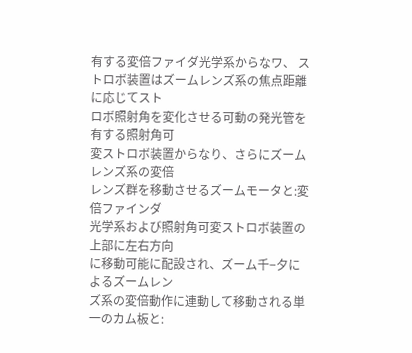有する変倍ファイダ光学系からなワ、 ストロボ装置はズームレンズ系の焦点距離に応じてスト
ロボ照射角を変化させる可動の発光管を有する照射角可
変ストロボ装置からなり、さらにズームレンズ系の変倍
レンズ群を移動させるズームモータと:変倍ファインダ
光学系および照射角可変ストロボ装置の上部に左右方向
に移動可能に配設され、ズーム千−夕によるズームレン
ズ系の変倍動作に連動して移動される単一のカム板と: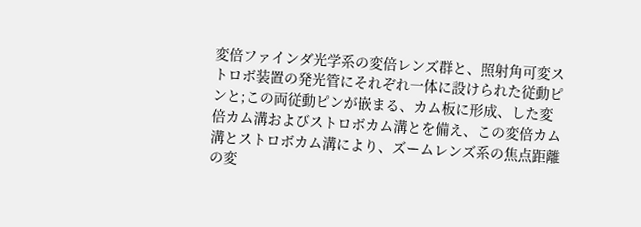変倍ファインダ光学系の変倍レンズ群と、照射角可変ス
トロボ装置の発光管にそれぞれ一体に設けられた従動ピ
ンと;この両従動ピンが嵌まる、カム板に形成、した変
倍カム溝およびストロボカム溝とを備え、この変倍カム
溝とストロボカム溝により、ズームレンズ系の焦点距離
の変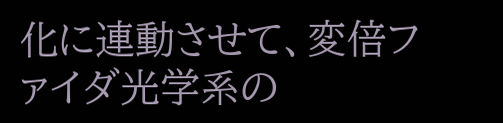化に連動させて、変倍ファイダ光学系の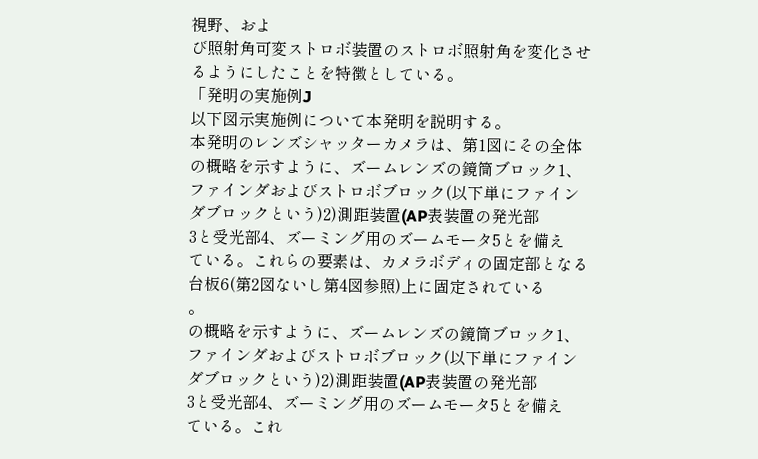視野、およ
び照射角可変ストロボ装置のストロボ照射角を変化させ
るようにしたことを特徴としている。
「発明の実施例J
以下図示実施例について本発明を説明する。
本発明のレンズシャッターカメラは、第1図にその全体
の概略を示すように、ズームレンズの鏡筒ブロック1、
ファインダおよびストロボブロック(以下単にファイン
ダブロックという)2)測距装置(AP表装置の発光部
3と受光部4、ズーミング用のズームモータ5とを備え
ている。これらの要素は、カメラボディの固定部となる
台板6(第2図ないし第4図参照)上に固定されている
。
の概略を示すように、ズームレンズの鏡筒ブロック1、
ファインダおよびストロボブロック(以下単にファイン
ダブロックという)2)測距装置(AP表装置の発光部
3と受光部4、ズーミング用のズームモータ5とを備え
ている。これ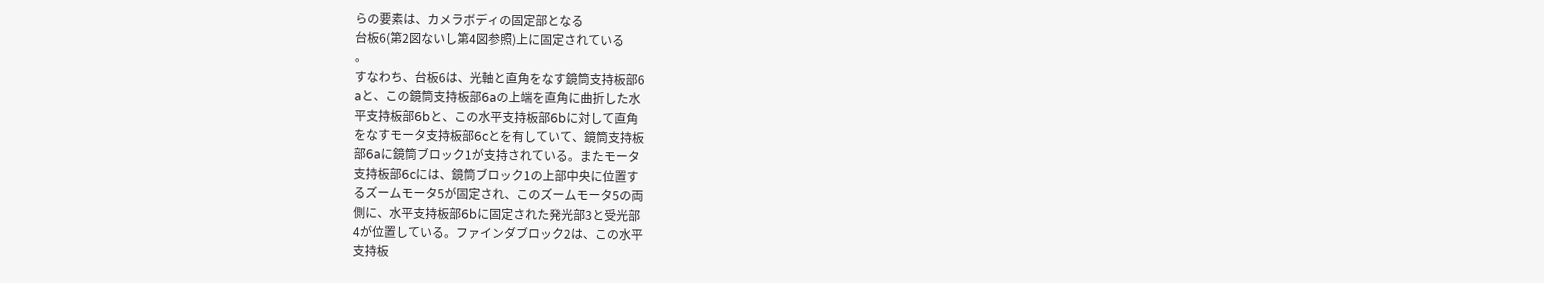らの要素は、カメラボディの固定部となる
台板6(第2図ないし第4図参照)上に固定されている
。
すなわち、台板6は、光軸と直角をなす鏡筒支持板部6
aと、この鏡筒支持板部6aの上端を直角に曲折した水
平支持板部6bと、この水平支持板部6bに対して直角
をなすモータ支持板部6cとを有していて、鏡筒支持板
部6aに鏡筒ブロック1が支持されている。またモータ
支持板部6cには、鏡筒ブロック1の上部中央に位置す
るズームモータ5が固定され、このズームモータ5の両
側に、水平支持板部6bに固定された発光部3と受光部
4が位置している。ファインダブロック2は、この水平
支持板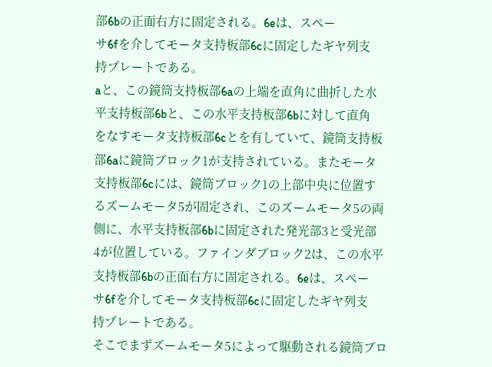部6bの正面右方に固定される。6eは、スペー
サ6fを介してモータ支持板部6cに固定したギヤ列支
持プレートである。
aと、この鏡筒支持板部6aの上端を直角に曲折した水
平支持板部6bと、この水平支持板部6bに対して直角
をなすモータ支持板部6cとを有していて、鏡筒支持板
部6aに鏡筒ブロック1が支持されている。またモータ
支持板部6cには、鏡筒ブロック1の上部中央に位置す
るズームモータ5が固定され、このズームモータ5の両
側に、水平支持板部6bに固定された発光部3と受光部
4が位置している。ファインダブロック2は、この水平
支持板部6bの正面右方に固定される。6eは、スペー
サ6fを介してモータ支持板部6cに固定したギヤ列支
持プレートである。
そこでまずズームモータ5によって駆動される鏡筒ブロ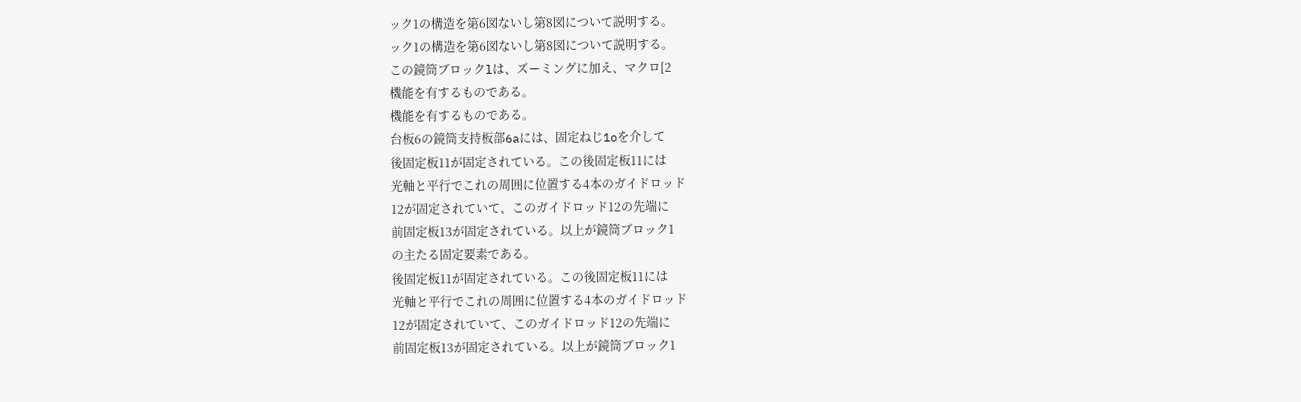ック1の構造を第6図ないし第8図について説明する。
ック1の構造を第6図ないし第8図について説明する。
この鏡筒ブロックlは、ズーミングに加え、マクロ[2
機能を有するものである。
機能を有するものである。
台板6の鏡筒支持板部6aには、固定ねじ1oを介して
後固定板11が固定されている。この後固定板11には
光軸と平行でこれの周囲に位置する4本のガイドロッド
12が固定されていて、このガイドロッド12の先端に
前固定板13が固定されている。以上が鏡筒ブロック1
の主たる固定要素である。
後固定板11が固定されている。この後固定板11には
光軸と平行でこれの周囲に位置する4本のガイドロッド
12が固定されていて、このガイドロッド12の先端に
前固定板13が固定されている。以上が鏡筒ブロック1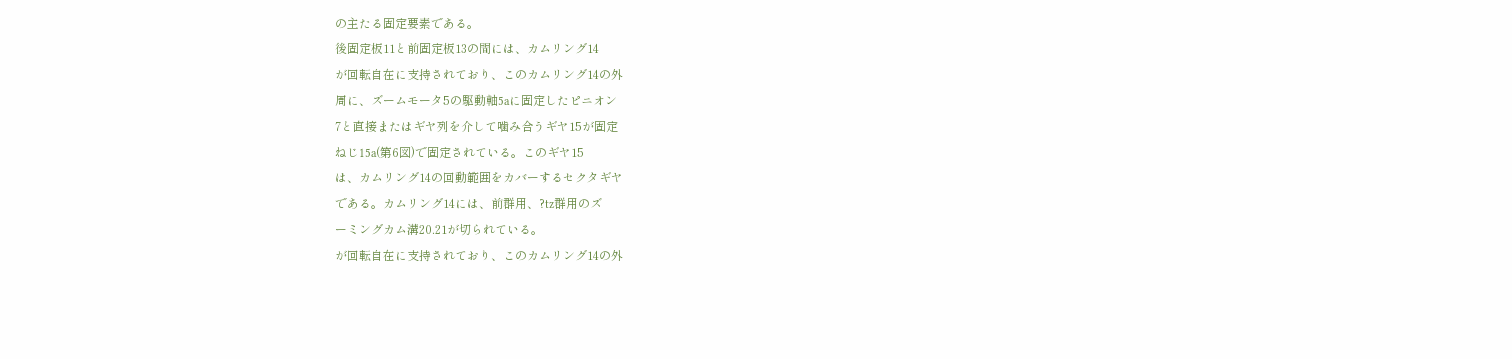の主たる固定要素である。
後固定板11と前固定板13の間には、カムリング14
が回転自在に支持されており、このカムリング14の外
周に、ズームモータ5の駆動軸5aに固定したピニオン
7と直接またはギヤ列を介して噛み合うギヤ15が固定
ねじ15a(第6図)で固定されている。このギヤ15
は、カムリング14の回動範囲をカバーするセクタギヤ
である。カムリング14には、前群用、?tz群用のズ
ーミングカム溝20.21が切られている。
が回転自在に支持されており、このカムリング14の外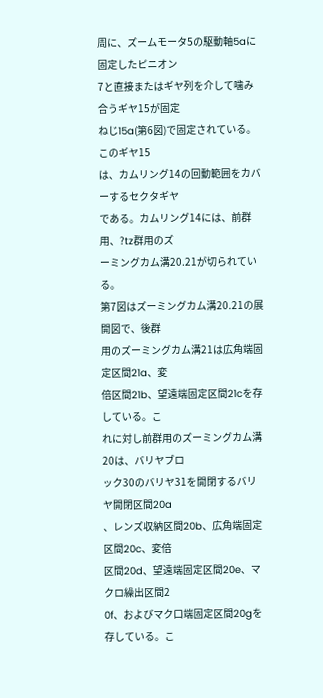周に、ズームモータ5の駆動軸5aに固定したピニオン
7と直接またはギヤ列を介して噛み合うギヤ15が固定
ねじ15a(第6図)で固定されている。このギヤ15
は、カムリング14の回動範囲をカバーするセクタギヤ
である。カムリング14には、前群用、?tz群用のズ
ーミングカム溝20.21が切られている。
第7図はズーミングカム溝20.21の展開図で、後群
用のズーミングカム溝21は広角端固定区間21a、変
倍区間21b、望遠端固定区間21cを存している。こ
れに対し前群用のズーミングカム溝20は、バリヤブロ
ック30のバリヤ31を開閉するバリヤ開閉区間20a
、レンズ収納区間20b、広角端固定区間20c、変倍
区間20d、望遠端固定区間20e、マクロ繰出区間2
0f、およびマク口端固定区間20gを存している。こ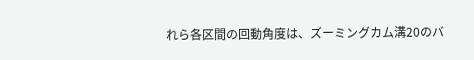れら各区間の回動角度は、ズーミングカム溝20のバ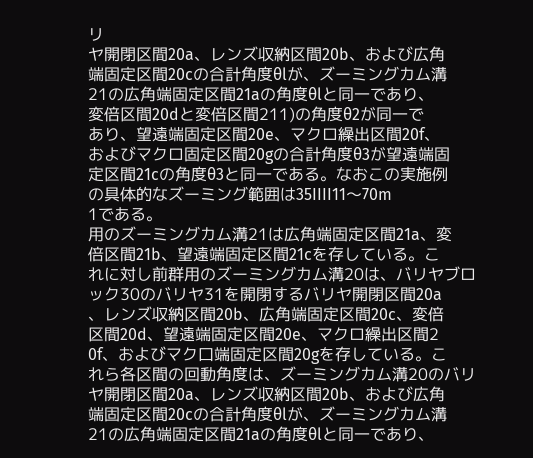リ
ヤ開閉区間20a、レンズ収納区間20b、および広角
端固定区間20cの合計角度θlが、ズーミングカム溝
21の広角端固定区間21aの角度θlと同一であり、
変倍区間20dと変倍区間211)の角度θ2が同一で
あり、望遠端固定区間20e、マクロ繰出区間20f、
およびマクロ固定区間20gの合計角度θ3が望遠端固
定区間21cの角度θ3と同一である。なおこの実施例
の具体的なズーミング範囲は35IIII11〜70m
1である。
用のズーミングカム溝21は広角端固定区間21a、変
倍区間21b、望遠端固定区間21cを存している。こ
れに対し前群用のズーミングカム溝20は、バリヤブロ
ック30のバリヤ31を開閉するバリヤ開閉区間20a
、レンズ収納区間20b、広角端固定区間20c、変倍
区間20d、望遠端固定区間20e、マクロ繰出区間2
0f、およびマク口端固定区間20gを存している。こ
れら各区間の回動角度は、ズーミングカム溝20のバリ
ヤ開閉区間20a、レンズ収納区間20b、および広角
端固定区間20cの合計角度θlが、ズーミングカム溝
21の広角端固定区間21aの角度θlと同一であり、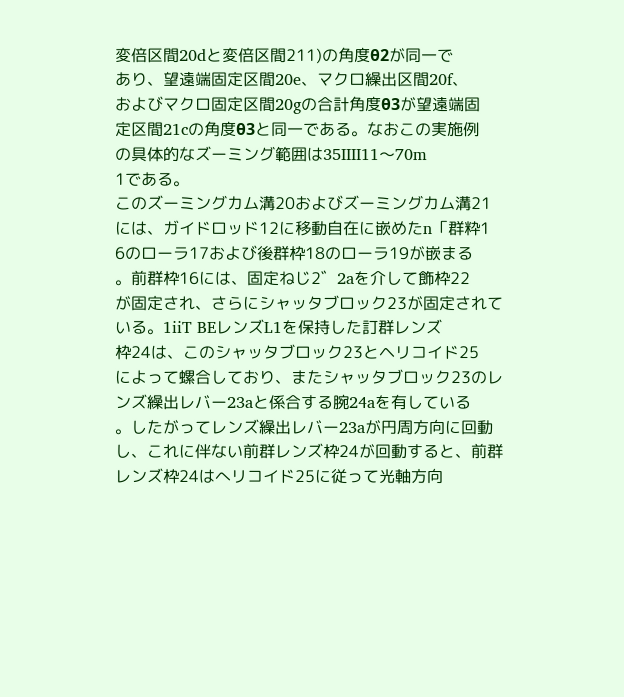変倍区間20dと変倍区間211)の角度θ2が同一で
あり、望遠端固定区間20e、マクロ繰出区間20f、
およびマクロ固定区間20gの合計角度θ3が望遠端固
定区間21cの角度θ3と同一である。なおこの実施例
の具体的なズーミング範囲は35IIII11〜70m
1である。
このズーミングカム溝20およびズーミングカム溝21
には、ガイドロッド12に移動自在に嵌めたn「群粋1
6のローラ17および後群枠18のローラ19が嵌まる
。前群枠16には、固定ねじ2゛2aを介して飾枠22
が固定され、さらにシャッタブロック23が固定されて
いる。1iiT BEレンズL1を保持した訂群レンズ
枠24は、このシャッタブロック23とヘリコイド25
によって螺合しており、またシャッタブロック23のレ
ンズ繰出レバー23aと係合する腕24aを有している
。したがってレンズ繰出レバー23aが円周方向に回動
し、これに伴ない前群レンズ枠24が回動すると、前群
レンズ枠24はへリコイド25に従って光軸方向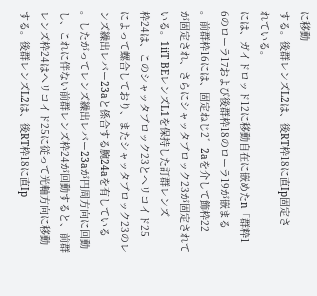に移動
する。後群レンズL2は、後RT枠18に直Ip固定さ
れている。
には、ガイドロッド12に移動自在に嵌めたn「群粋1
6のローラ17および後群枠18のローラ19が嵌まる
。前群枠16には、固定ねじ2゛2aを介して飾枠22
が固定され、さらにシャッタブロック23が固定されて
いる。1iiT BEレンズL1を保持した訂群レンズ
枠24は、このシャッタブロック23とヘリコイド25
によって螺合しており、またシャッタブロック23のレ
ンズ繰出レバー23aと係合する腕24aを有している
。したがってレンズ繰出レバー23aが円周方向に回動
し、これに伴ない前群レンズ枠24が回動すると、前群
レンズ枠24はへリコイド25に従って光軸方向に移動
する。後群レンズL2は、後RT枠18に直Ip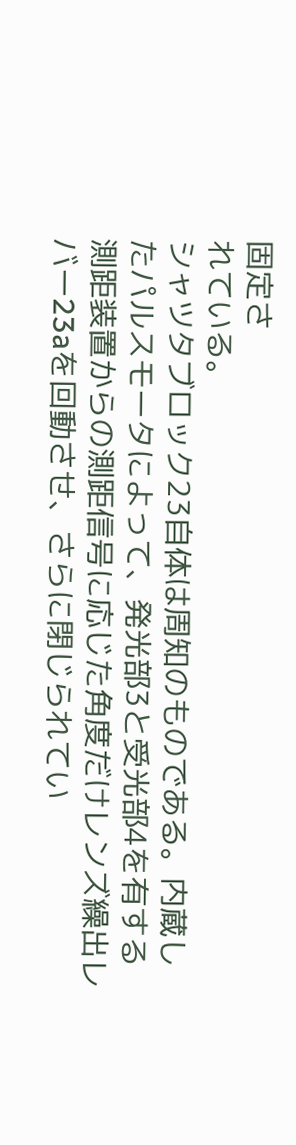固定さ
れている。
シャツタブロック23自体は周知のものである。内蔵し
たパルスモータによって、発光部3と受光部4を有する
測距装置からの測距信号に応じた角度だけレンズ繰出レ
バー23aを回動させ、さらに閉じられてい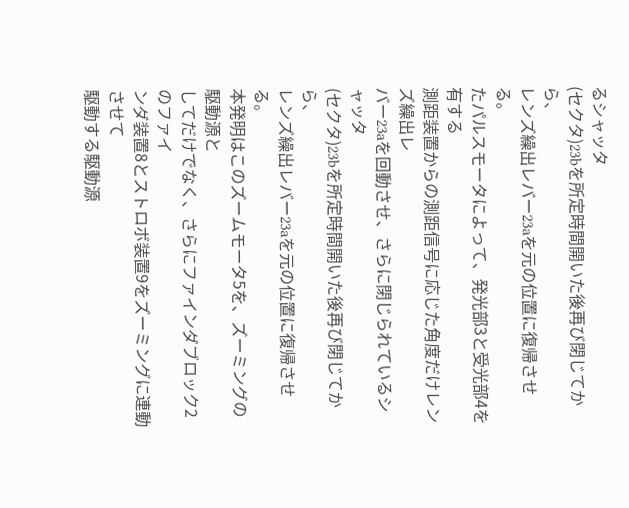るシャッタ
(セクタ)23bを所定時間開いた後再び閉じてから、
レンズ繰出レバー23aを元の位置に復帰させる。
たパルスモータによって、発光部3と受光部4を有する
測距装置からの測距信号に応じた角度だけレンズ繰出レ
バー23aを回動させ、さらに閉じられているシャッタ
(セクタ)23bを所定時間開いた後再び閉じてから、
レンズ繰出レバー23aを元の位置に復帰させる。
本発明はこのズームモータ5を、ズーミングの駆動源と
してだけでなく、さらにファインダブロック2のファイ
ンダ装置8とストロボ装置9をズーミングに連動させて
駆動する駆動源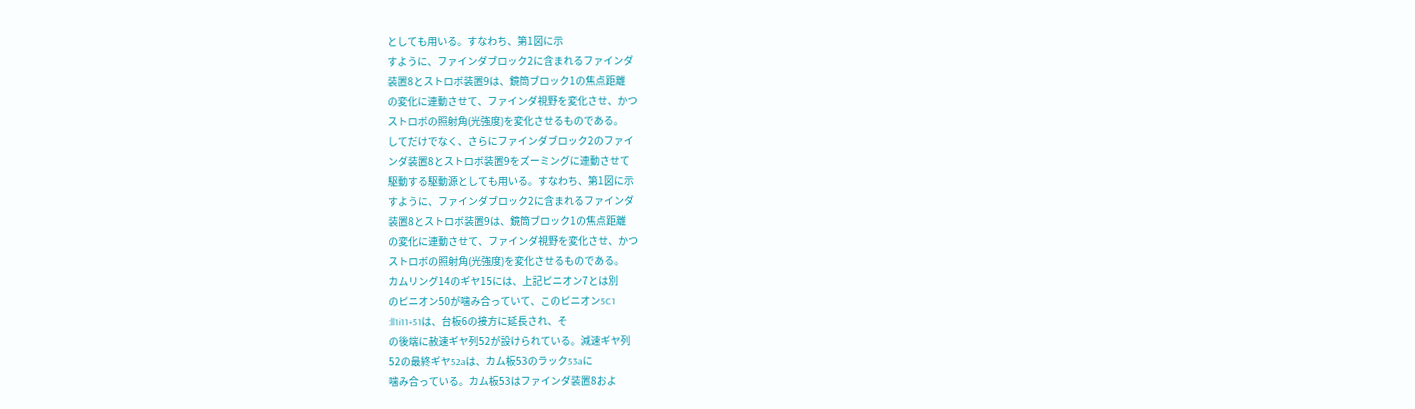としても用いる。すなわち、第1図に示
すように、ファインダブロック2に含まれるファインダ
装置8とストロボ装置9は、鏡筒ブロック1の焦点距離
の変化に連動させて、ファインダ視野を変化させ、かつ
ストロボの照射角(光強度)を変化させるものである。
してだけでなく、さらにファインダブロック2のファイ
ンダ装置8とストロボ装置9をズーミングに連動させて
駆動する駆動源としても用いる。すなわち、第1図に示
すように、ファインダブロック2に含まれるファインダ
装置8とストロボ装置9は、鏡筒ブロック1の焦点距離
の変化に連動させて、ファインダ視野を変化させ、かつ
ストロボの照射角(光強度)を変化させるものである。
カムリング14のギヤ15には、上記ピニオン7とは別
のピニオン50が噛み合っていて、このピニオン5C1
:ll1i11+51は、台板6の接方に延長され、そ
の後端に赦速ギヤ列52が設けられている。減速ギヤ列
52の最終ギヤ52aは、カム板53のラック53aに
噛み合っている。カム板53はファインダ装置8およ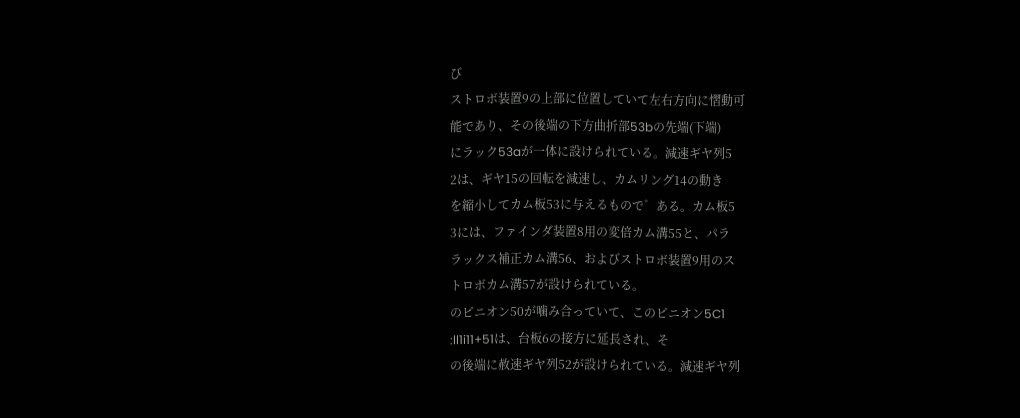び
ストロボ装置9の上部に位置していて左右方向に慴動可
能であり、その後端の下方曲折部53bの先端(下端)
にラック53aが一体に設けられている。減速ギヤ列5
2は、ギヤ15の回転を減速し、カムリング14の動き
を縮小してカム板53に与えるもので゛ある。カム板5
3には、ファインダ装置8用の変倍カム溝55と、パラ
ラックス補正カム溝56、およびストロボ装置9用のス
トロボカム溝57が設けられている。
のピニオン50が噛み合っていて、このピニオン5C1
:ll1i11+51は、台板6の接方に延長され、そ
の後端に赦速ギヤ列52が設けられている。減速ギヤ列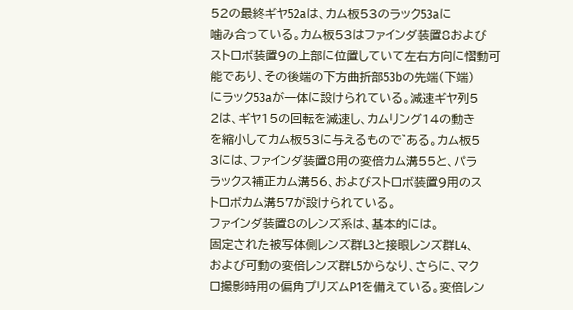52の最終ギヤ52aは、カム板53のラック53aに
噛み合っている。カム板53はファインダ装置8および
ストロボ装置9の上部に位置していて左右方向に慴動可
能であり、その後端の下方曲折部53bの先端(下端)
にラック53aが一体に設けられている。減速ギヤ列5
2は、ギヤ15の回転を減速し、カムリング14の動き
を縮小してカム板53に与えるもので゛ある。カム板5
3には、ファインダ装置8用の変倍カム溝55と、パラ
ラックス補正カム溝56、およびストロボ装置9用のス
トロボカム溝57が設けられている。
ファインダ装置8のレンズ系は、基本的には。
固定された被写体側レンズ群L3と接眼レンズ群L4、
および可動の変倍レンズ群L5からなり、さらに、マク
ロ撮影時用の偏角プリズムP1を備えている。変倍レン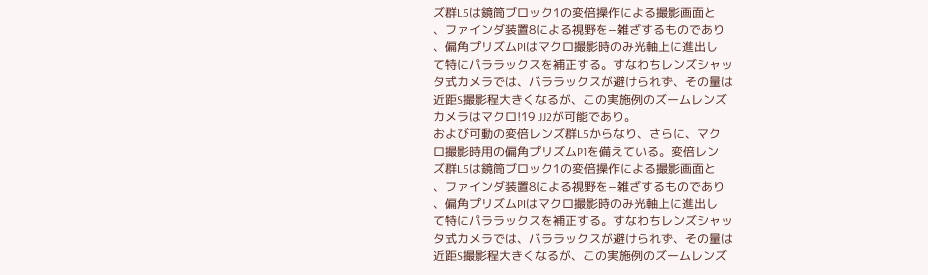ズ群L5は鏡筒ブロック1の変倍操作による撮影画面と
、ファインダ装置8による視野を−雑ざするものであり
、偏角プリズムPIはマクロ撮影時のみ光軸上に進出し
て特にパララックスを補正する。すなわちレンズシャッ
タ式カメラでは、バララックスが避けられず、その量は
近距S撮影程大きくなるが、この実施例のズームレンズ
カメラはマクロ!19 JJ2が可能であり。
および可動の変倍レンズ群L5からなり、さらに、マク
ロ撮影時用の偏角プリズムP1を備えている。変倍レン
ズ群L5は鏡筒ブロック1の変倍操作による撮影画面と
、ファインダ装置8による視野を−雑ざするものであり
、偏角プリズムPIはマクロ撮影時のみ光軸上に進出し
て特にパララックスを補正する。すなわちレンズシャッ
タ式カメラでは、バララックスが避けられず、その量は
近距S撮影程大きくなるが、この実施例のズームレンズ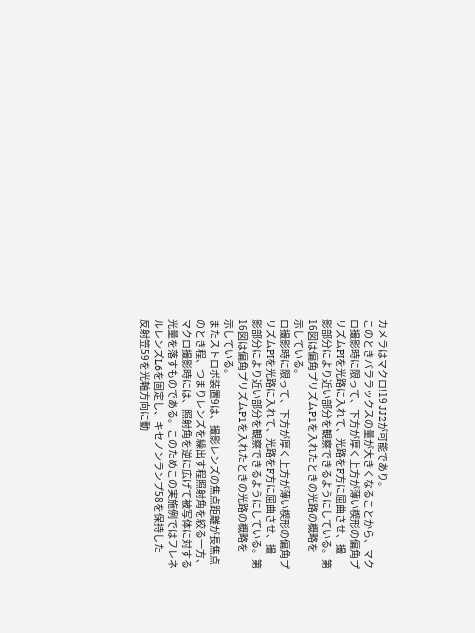カメラはマクロ!19 JJ2が可能であり。
このときバララックスの量が大きくなることから、マク
ロ撮影時に限って、下方が厚く上方が薄い楔形の偏角プ
リズムPIを光路に入れて、光路をF方に屈曲させ、撮
影部分により近い部分を観察できるようにしている。第
16図は偏角プリズムP1を入れたときの光路の概略を
示している。
ロ撮影時に限って、下方が厚く上方が薄い楔形の偏角プ
リズムPIを光路に入れて、光路をF方に屈曲させ、撮
影部分により近い部分を観察できるようにしている。第
16図は偏角プリズムP1を入れたときの光路の概略を
示している。
またストロボ装置9は、撮影レンズの焦点距離が長焦点
のとき程、つまりレンズを繰出す程照射角を絞る一方、
マクロ撮影時には、照射角を逆に広げて被写体に対する
光量を落すものである。このためこの実施例ではフレネ
ルレンズL6を固定し、キセノンランプ58を保持した
反射笠59を光軸方向に動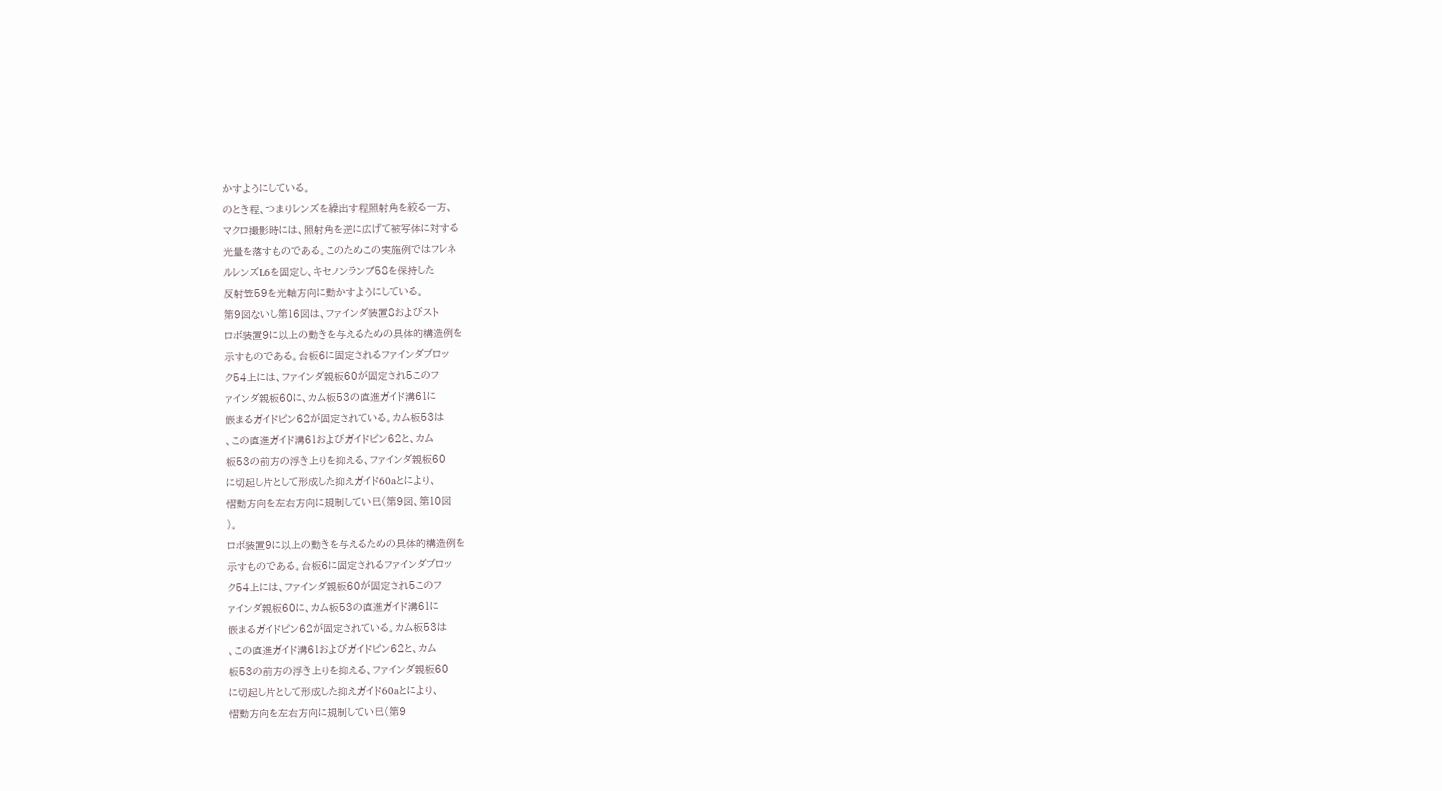かすようにしている。
のとき程、つまりレンズを繰出す程照射角を絞る一方、
マクロ撮影時には、照射角を逆に広げて被写体に対する
光量を落すものである。このためこの実施例ではフレネ
ルレンズL6を固定し、キセノンランプ58を保持した
反射笠59を光軸方向に動かすようにしている。
第9図ないし第16図は、ファインダ装置8およびスト
ロボ装置9に以上の動きを与えるための具体的構造例を
示すものである。台板6に固定されるファインダブロッ
ク54上には、ファインダ親板60が固定され5このフ
ァインダ親板60に、カム板53の直進ガイド溝61に
嵌まるガイドピン62が固定されている。カム板53は
、この直進ガイド溝61およびガイドピン62と、カム
板53の前方の浮き上りを抑える、ファインダ親板60
に切起し片として形成した抑えガイド60aとにより、
慴動方向を左右方向に規制してい巳(第9図、第10図
)。
ロボ装置9に以上の動きを与えるための具体的構造例を
示すものである。台板6に固定されるファインダブロッ
ク54上には、ファインダ親板60が固定され5このフ
ァインダ親板60に、カム板53の直進ガイド溝61に
嵌まるガイドピン62が固定されている。カム板53は
、この直進ガイド溝61およびガイドピン62と、カム
板53の前方の浮き上りを抑える、ファインダ親板60
に切起し片として形成した抑えガイド60aとにより、
慴動方向を左右方向に規制してい巳(第9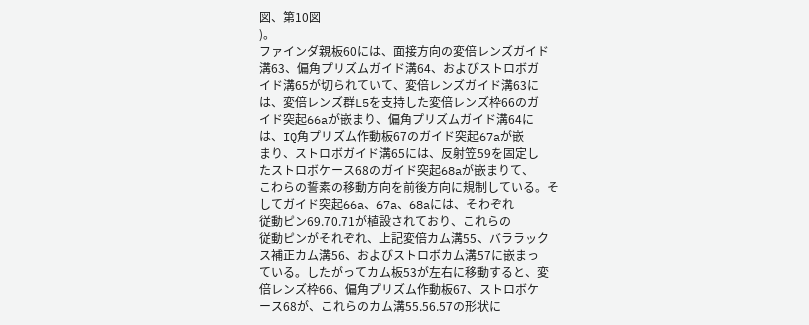図、第10図
)。
ファインダ親板60には、面接方向の変倍レンズガイド
溝63、偏角プリズムガイド溝64、およびストロボガ
イド溝65が切られていて、変倍レンズガイド溝63に
は、変倍レンズ群L5を支持した変倍レンズ枠66のガ
イド突起66aが嵌まり、偏角プリズムガイド溝64に
は、IQ角プリズム作動板67のガイド突起67aが嵌
まり、ストロボガイド溝65には、反射笠59を固定し
たストロボケース68のガイド突起68aが嵌まりて、
こわらの誓素の移動方向を前後方向に規制している。そ
してガイド突起66a、67a、68aには、そわぞれ
従動ピン69.70.71が植設されており、これらの
従動ピンがそれぞれ、上記変倍カム溝55、バララック
ス補正カム溝56、およびストロボカム溝57に嵌まっ
ている。したがってカム板53が左右に移動すると、変
倍レンズ枠66、偏角プリズム作動板67、ストロボケ
ース68が、これらのカム溝55.56.57の形状に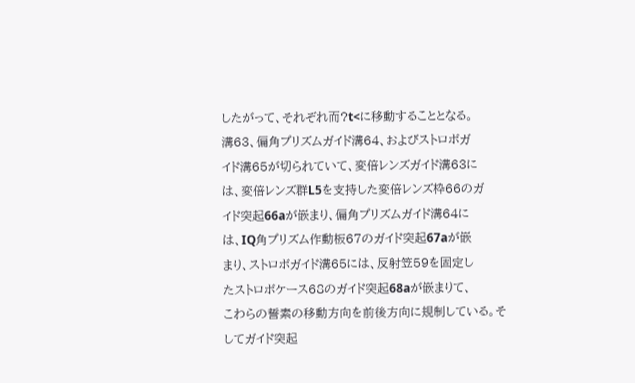したがって、それぞれ而?t<に移動することとなる。
溝63、偏角プリズムガイド溝64、およびストロボガ
イド溝65が切られていて、変倍レンズガイド溝63に
は、変倍レンズ群L5を支持した変倍レンズ枠66のガ
イド突起66aが嵌まり、偏角プリズムガイド溝64に
は、IQ角プリズム作動板67のガイド突起67aが嵌
まり、ストロボガイド溝65には、反射笠59を固定し
たストロボケース68のガイド突起68aが嵌まりて、
こわらの誓素の移動方向を前後方向に規制している。そ
してガイド突起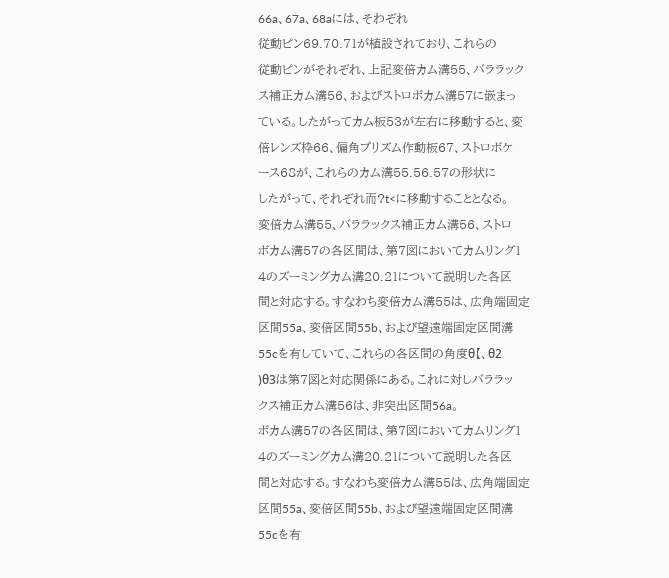66a、67a、68aには、そわぞれ
従動ピン69.70.71が植設されており、これらの
従動ピンがそれぞれ、上記変倍カム溝55、バララック
ス補正カム溝56、およびストロボカム溝57に嵌まっ
ている。したがってカム板53が左右に移動すると、変
倍レンズ枠66、偏角プリズム作動板67、ストロボケ
ース68が、これらのカム溝55.56.57の形状に
したがって、それぞれ而?t<に移動することとなる。
変倍カム溝55、バララックス補正カム溝56、ストロ
ボカム溝57の各区間は、第7図においてカムリング1
4のズーミングカム溝20.21について説明した各区
間と対応する。すなわち変倍カム溝55は、広角端固定
区間55a、変倍区間55b、および望遠端固定区間溝
55cを有していて、これらの各区間の角度θ【、θ2
)θ3は第7図と対応関係にある。これに対しバララッ
クス補正カム溝56は、非突出区間56a。
ボカム溝57の各区間は、第7図においてカムリング1
4のズーミングカム溝20.21について説明した各区
間と対応する。すなわち変倍カム溝55は、広角端固定
区間55a、変倍区間55b、および望遠端固定区間溝
55cを有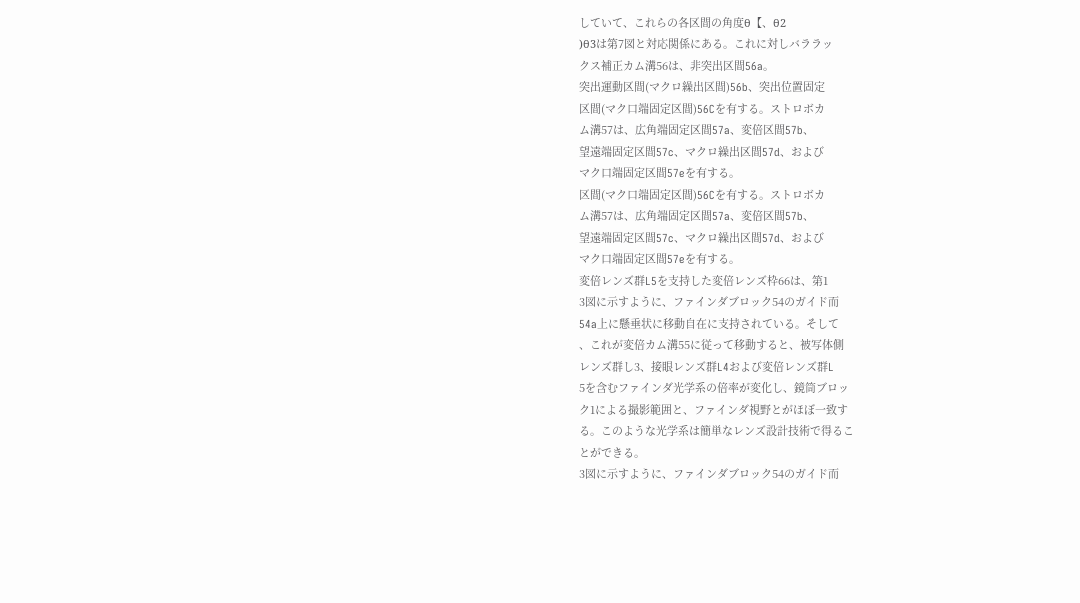していて、これらの各区間の角度θ【、θ2
)θ3は第7図と対応関係にある。これに対しバララッ
クス補正カム溝56は、非突出区間56a。
突出運動区間(マクロ繰出区間)56b、突出位置固定
区間(マク口端固定区間)56Cを有する。ストロボカ
ム溝57は、広角端固定区間57a、変倍区間57b、
望遠端固定区間57c、マクロ繰出区間57d、および
マク口端固定区間57eを有する。
区間(マク口端固定区間)56Cを有する。ストロボカ
ム溝57は、広角端固定区間57a、変倍区間57b、
望遠端固定区間57c、マクロ繰出区間57d、および
マク口端固定区間57eを有する。
変倍レンズ群L5を支持した変倍レンズ枠66は、第1
3図に示すように、ファインダブロック54のガイド而
54a上に懸垂状に移動自在に支持されている。そして
、これが変倍カム溝55に従って移動すると、被写体側
レンズ群し3、接眼レンズ群L4および変倍レンズ群L
5を含むファインダ光学系の倍率が変化し、鏡筒ブロッ
ク1による撮影範囲と、ファインダ視野とがほぼ一致す
る。このような光学系は簡単なレンズ設計技術で得るこ
とができる。
3図に示すように、ファインダブロック54のガイド而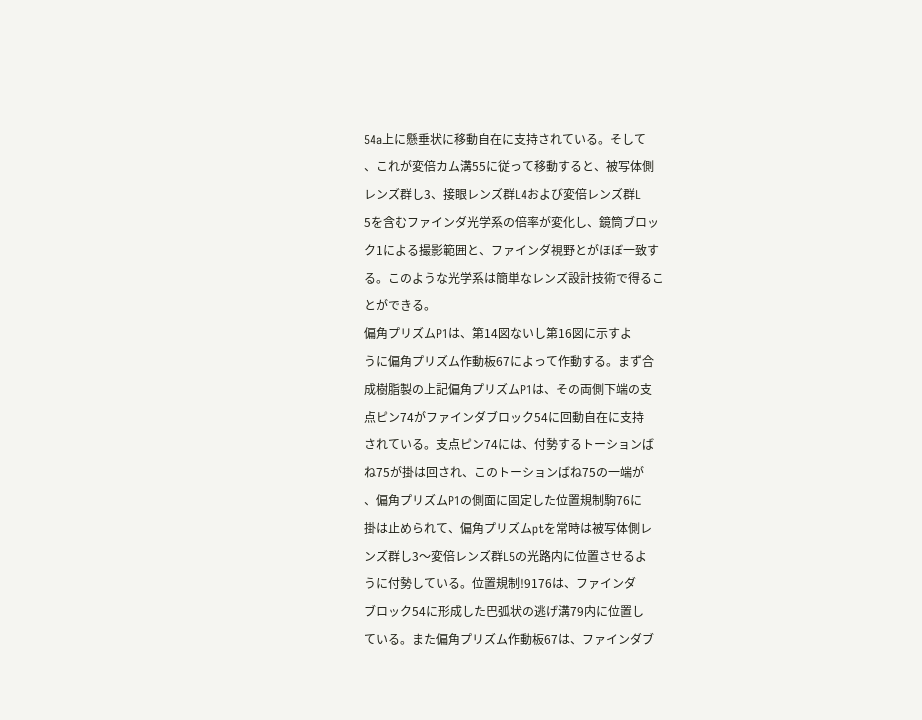54a上に懸垂状に移動自在に支持されている。そして
、これが変倍カム溝55に従って移動すると、被写体側
レンズ群し3、接眼レンズ群L4および変倍レンズ群L
5を含むファインダ光学系の倍率が変化し、鏡筒ブロッ
ク1による撮影範囲と、ファインダ視野とがほぼ一致す
る。このような光学系は簡単なレンズ設計技術で得るこ
とができる。
偏角プリズムP1は、第14図ないし第16図に示すよ
うに偏角プリズム作動板67によって作動する。まず合
成樹脂製の上記偏角プリズムP1は、その両側下端の支
点ピン74がファインダブロック54に回動自在に支持
されている。支点ピン74には、付勢するトーションば
ね75が掛は回され、このトーションばね75の一端が
、偏角プリズムP1の側面に固定した位置規制駒76に
掛は止められて、偏角プリズムptを常時は被写体側レ
ンズ群し3〜変倍レンズ群L5の光路内に位置させるよ
うに付勢している。位置規制!9176は、ファインダ
ブロック54に形成した巴弧状の逃げ溝79内に位置し
ている。また偏角プリズム作動板67は、ファインダブ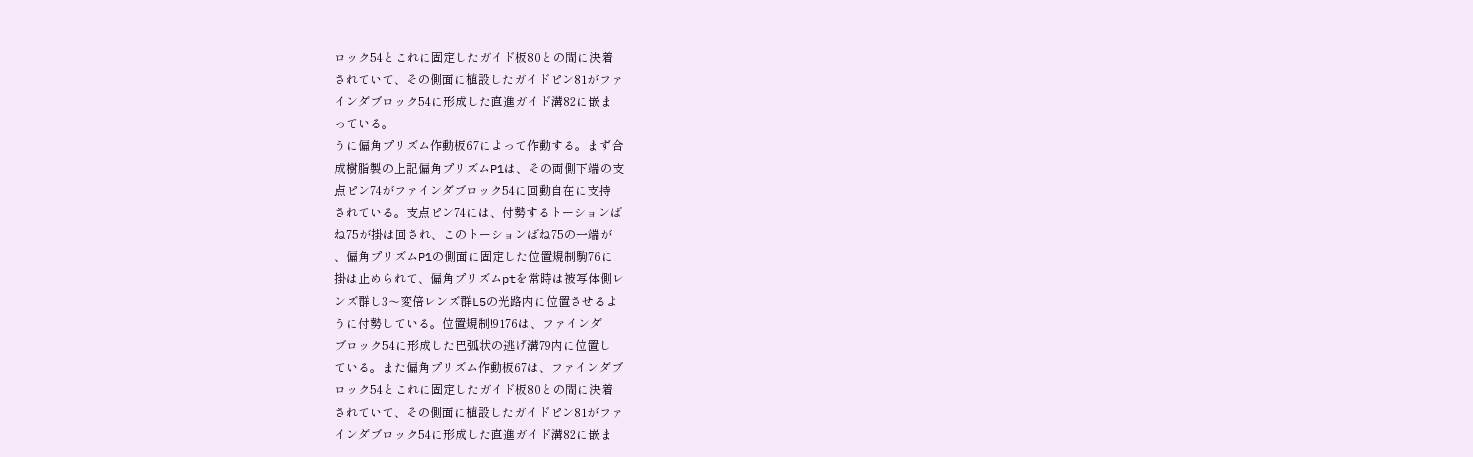ロック54とこれに固定したガイド板80との間に決着
されていて、その側面に植設したガイドピン81がファ
インダブロック54に形成した直進ガイド溝82に嵌ま
っている。
うに偏角プリズム作動板67によって作動する。まず合
成樹脂製の上記偏角プリズムP1は、その両側下端の支
点ピン74がファインダブロック54に回動自在に支持
されている。支点ピン74には、付勢するトーションば
ね75が掛は回され、このトーションばね75の一端が
、偏角プリズムP1の側面に固定した位置規制駒76に
掛は止められて、偏角プリズムptを常時は被写体側レ
ンズ群し3〜変倍レンズ群L5の光路内に位置させるよ
うに付勢している。位置規制!9176は、ファインダ
ブロック54に形成した巴弧状の逃げ溝79内に位置し
ている。また偏角プリズム作動板67は、ファインダブ
ロック54とこれに固定したガイド板80との間に決着
されていて、その側面に植設したガイドピン81がファ
インダブロック54に形成した直進ガイド溝82に嵌ま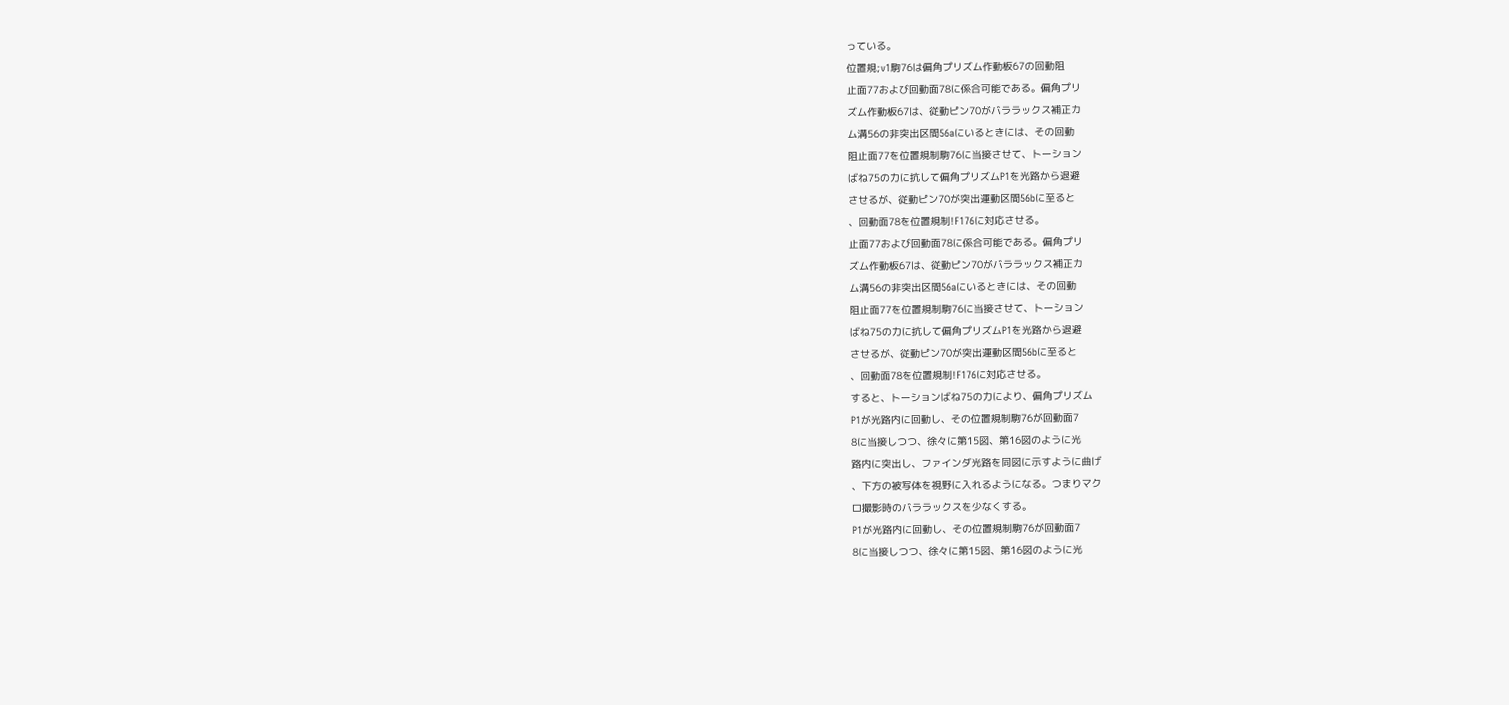っている。
位置規;v1駒76は偏角プリズム作動板67の回動阻
止面77および回動面78に係合可能である。偏角プリ
ズム作動板67は、従動ピン70がバララックス補正カ
ム溝56の非突出区間56aにいるときには、その回動
阻止面77を位置規制駒76に当接させて、トーション
ばね75の力に抗して偏角プリズムP1を光路から退避
させるが、従動ピン70が突出運動区間56bに至ると
、回動面78を位置規制!F176に対応させる。
止面77および回動面78に係合可能である。偏角プリ
ズム作動板67は、従動ピン70がバララックス補正カ
ム溝56の非突出区間56aにいるときには、その回動
阻止面77を位置規制駒76に当接させて、トーション
ばね75の力に抗して偏角プリズムP1を光路から退避
させるが、従動ピン70が突出運動区間56bに至ると
、回動面78を位置規制!F176に対応させる。
すると、トーションばね75の力により、偏角プリズム
P1が光路内に回動し、その位置規制駒76が回動面7
8に当接しつつ、徐々に第15図、第16図のように光
路内に突出し、ファインダ光路を同図に示すように曲げ
、下方の被写体を視野に入れるようになる。つまりマク
ロ撮影時のバララックスを少なくする。
P1が光路内に回動し、その位置規制駒76が回動面7
8に当接しつつ、徐々に第15図、第16図のように光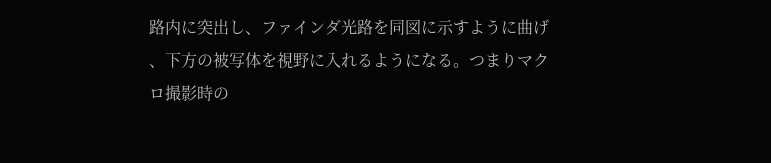路内に突出し、ファインダ光路を同図に示すように曲げ
、下方の被写体を視野に入れるようになる。つまりマク
ロ撮影時の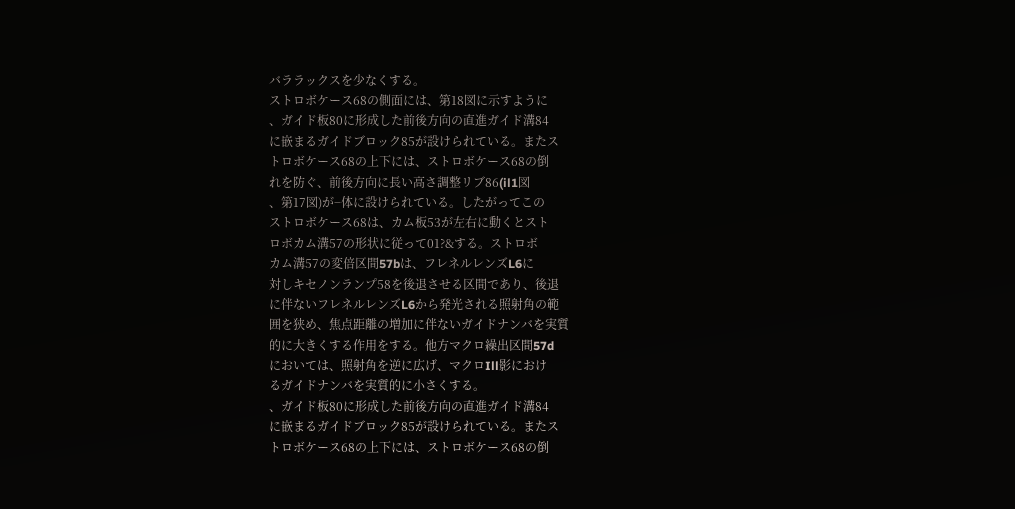バララックスを少なくする。
ストロボケース68の側面には、第18図に示すように
、ガイド板80に形成した前後方向の直進ガイド溝84
に嵌まるガイドブロック85が設けられている。またス
トロボケース68の上下には、ストロボケース68の倒
れを防ぐ、前後方向に長い高さ調整リブ86(il1図
、第17図)が−体に設けられている。したがってこの
ストロボケース68は、カム板53が左右に動くとスト
ロボカム溝57の形状に従って01?&する。ストロボ
カム溝57の変倍区間57bは、フレネルレンズL6に
対しキセノンランプ58を後退させる区間であり、後退
に伴ないフレネルレンズL6から発光される照射角の範
囲を狭め、焦点距離の増加に伴ないガイドナンバを実質
的に大きくする作用をする。他方マクロ繰出区間57d
においては、照射角を逆に広げ、マクロIll影におけ
るガイドナンバを実質的に小さくする。
、ガイド板80に形成した前後方向の直進ガイド溝84
に嵌まるガイドブロック85が設けられている。またス
トロボケース68の上下には、ストロボケース68の倒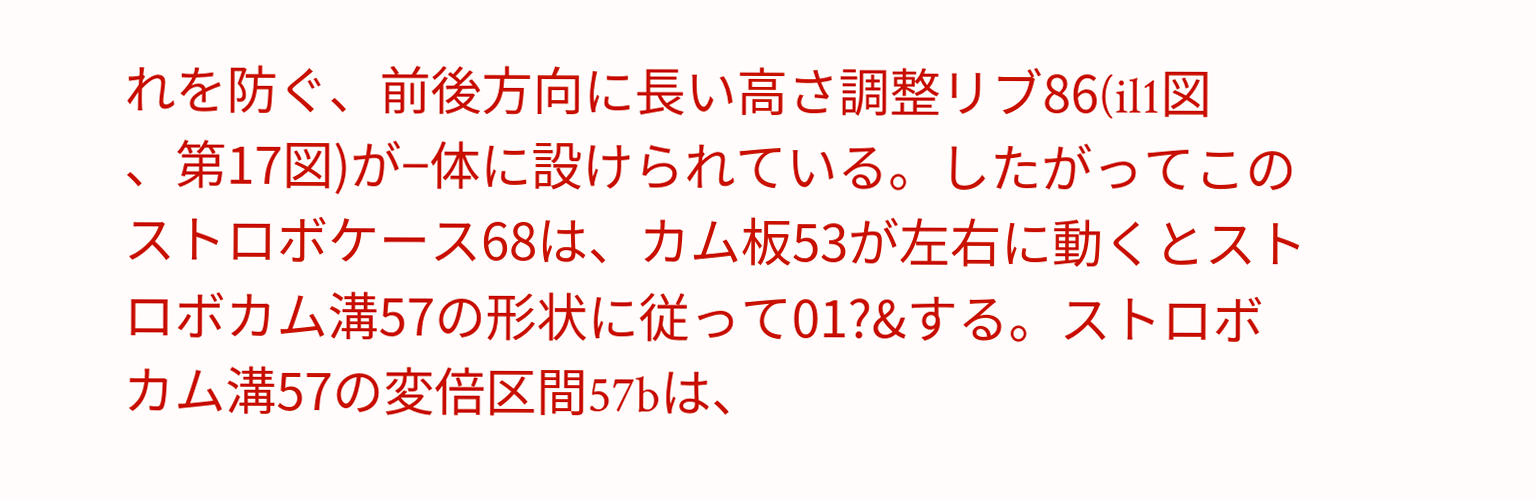れを防ぐ、前後方向に長い高さ調整リブ86(il1図
、第17図)が−体に設けられている。したがってこの
ストロボケース68は、カム板53が左右に動くとスト
ロボカム溝57の形状に従って01?&する。ストロボ
カム溝57の変倍区間57bは、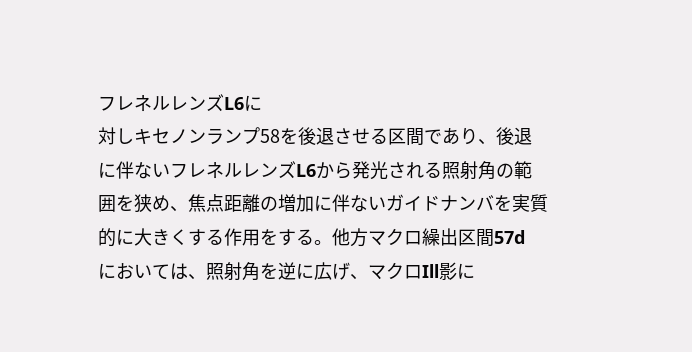フレネルレンズL6に
対しキセノンランプ58を後退させる区間であり、後退
に伴ないフレネルレンズL6から発光される照射角の範
囲を狭め、焦点距離の増加に伴ないガイドナンバを実質
的に大きくする作用をする。他方マクロ繰出区間57d
においては、照射角を逆に広げ、マクロIll影に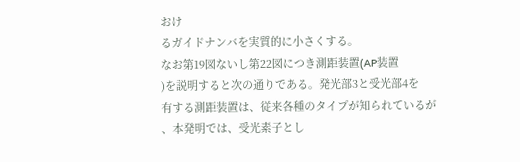おけ
るガイドナンバを実質的に小さくする。
なお第19図ないし第22図につき測距装置(AP装置
)を説明すると次の通りである。発光部3と受光部4を
有する測距装置は、従来各種のタイプが知られているが
、本発明では、受光素子とし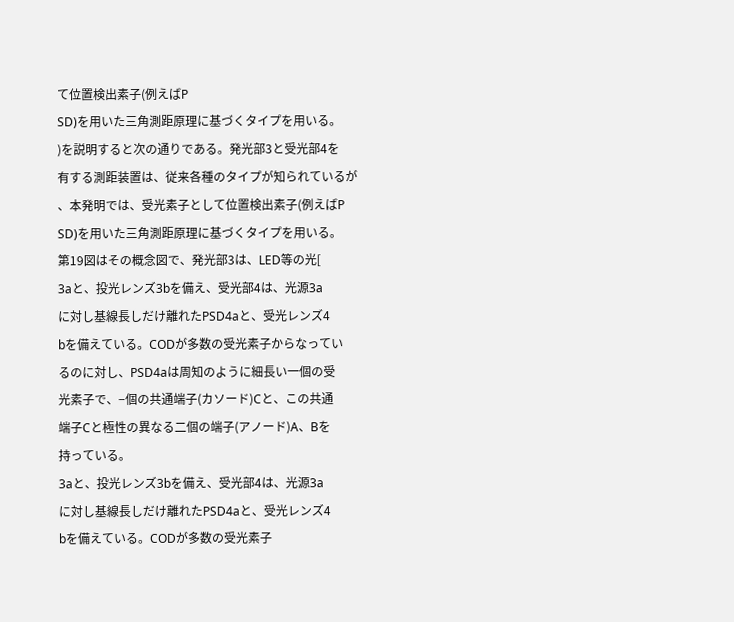て位置検出素子(例えばP
SD)を用いた三角測距原理に基づくタイプを用いる。
)を説明すると次の通りである。発光部3と受光部4を
有する測距装置は、従来各種のタイプが知られているが
、本発明では、受光素子として位置検出素子(例えばP
SD)を用いた三角測距原理に基づくタイプを用いる。
第19図はその概念図で、発光部3は、LED等の光[
3aと、投光レンズ3bを備え、受光部4は、光源3a
に対し基線長しだけ離れたPSD4aと、受光レンズ4
bを備えている。CODが多数の受光素子からなってい
るのに対し、PSD4aは周知のように細長い一個の受
光素子で、−個の共通端子(カソード)Cと、この共通
端子Cと極性の異なる二個の端子(アノード)A、Bを
持っている。
3aと、投光レンズ3bを備え、受光部4は、光源3a
に対し基線長しだけ離れたPSD4aと、受光レンズ4
bを備えている。CODが多数の受光素子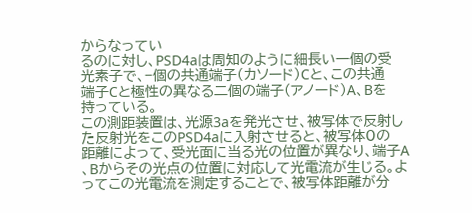からなってい
るのに対し、PSD4aは周知のように細長い一個の受
光素子で、−個の共通端子(カソード)Cと、この共通
端子Cと極性の異なる二個の端子(アノード)A、Bを
持っている。
この測距装置は、光源3aを発光させ、被写体で反射し
た反射光をこのPSD4aに入射させると、被写体0の
距離によって、受光面に当る光の位置が異なり、端子A
、Bからその光点の位置に対応して光電流が生じる。よ
ってこの光電流を測定することで、被写体距離が分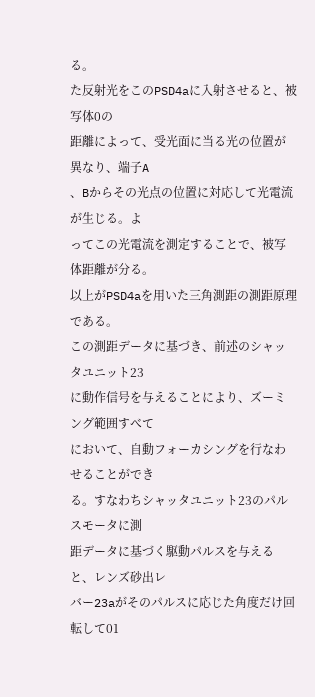る。
た反射光をこのPSD4aに入射させると、被写体0の
距離によって、受光面に当る光の位置が異なり、端子A
、Bからその光点の位置に対応して光電流が生じる。よ
ってこの光電流を測定することで、被写体距離が分る。
以上がPSD4aを用いた三角測距の測距原理である。
この測距データに基づき、前述のシャッタユニット23
に動作信号を与えることにより、ズーミング範囲すべて
において、自動フォーカシングを行なわせることができ
る。すなわちシャッタユニット23のパルスモータに測
距データに基づく駆動パルスを与えると、レンズ砂出レ
バー23aがそのパルスに応じた角度だけ回転して01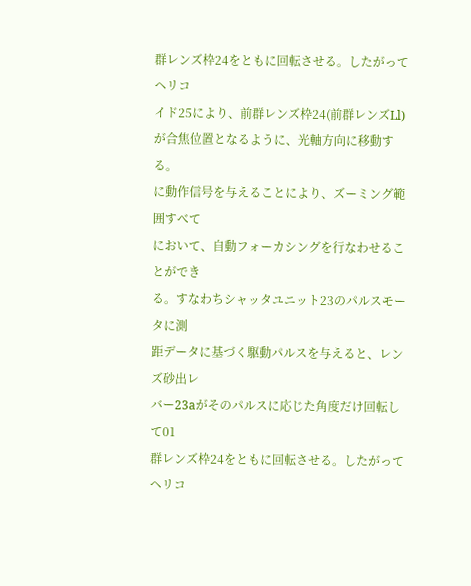群レンズ枠24をともに回転させる。したがってヘリコ
イド25により、前群レンズ枠24(前群レンズLl)
が合焦位置となるように、光軸方向に移動する。
に動作信号を与えることにより、ズーミング範囲すべて
において、自動フォーカシングを行なわせることができ
る。すなわちシャッタユニット23のパルスモータに測
距データに基づく駆動パルスを与えると、レンズ砂出レ
バー23aがそのパルスに応じた角度だけ回転して01
群レンズ枠24をともに回転させる。したがってヘリコ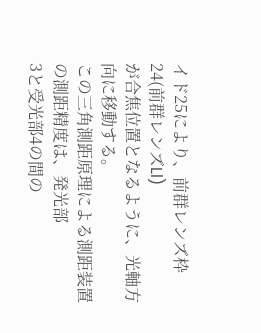イド25により、前群レンズ枠24(前群レンズLl)
が合焦位置となるように、光軸方向に移動する。
この三角測距原理による測距装置の測距精度は、発光部
3と受光部4の間の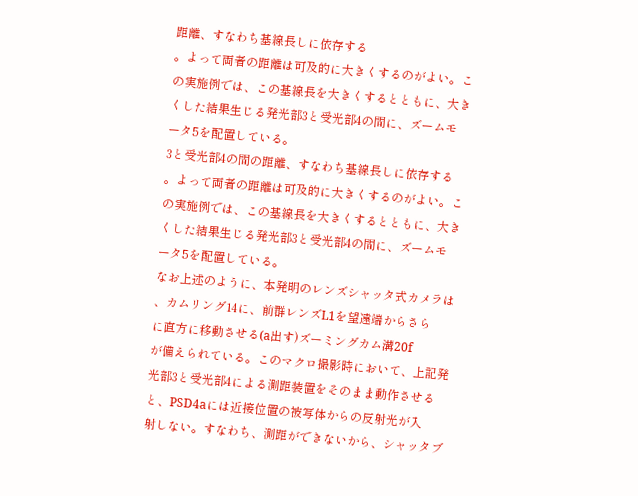距離、すなわち基線長しに依存する
。よって両者の距離は可及的に大きくするのがよい。こ
の実施例では、この基線長を大きくするとともに、大き
くした結果生じる発光部3と受光部4の間に、ズームモ
ータ5を配置している。
3と受光部4の間の距離、すなわち基線長しに依存する
。よって両者の距離は可及的に大きくするのがよい。こ
の実施例では、この基線長を大きくするとともに、大き
くした結果生じる発光部3と受光部4の間に、ズームモ
ータ5を配置している。
なお上述のように、本発明のレンズシャッタ式カメラは
、カムリング14に、前群レンズL1を望遠端からさら
に直方に移動させる(a出す)ズーミングカム溝20f
が備えられている。このマクロ撮影時において、上記発
光部3と受光部4による測距装置をそのまま動作させる
と、PSD4aには近接位置の被写体からの反射光が入
射しない。すなわち、測距ができないから、シャッタブ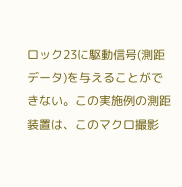ロック23に駆動信号(測距データ)を与えることがで
きない。この実施例の測距装置は、このマクロ撮影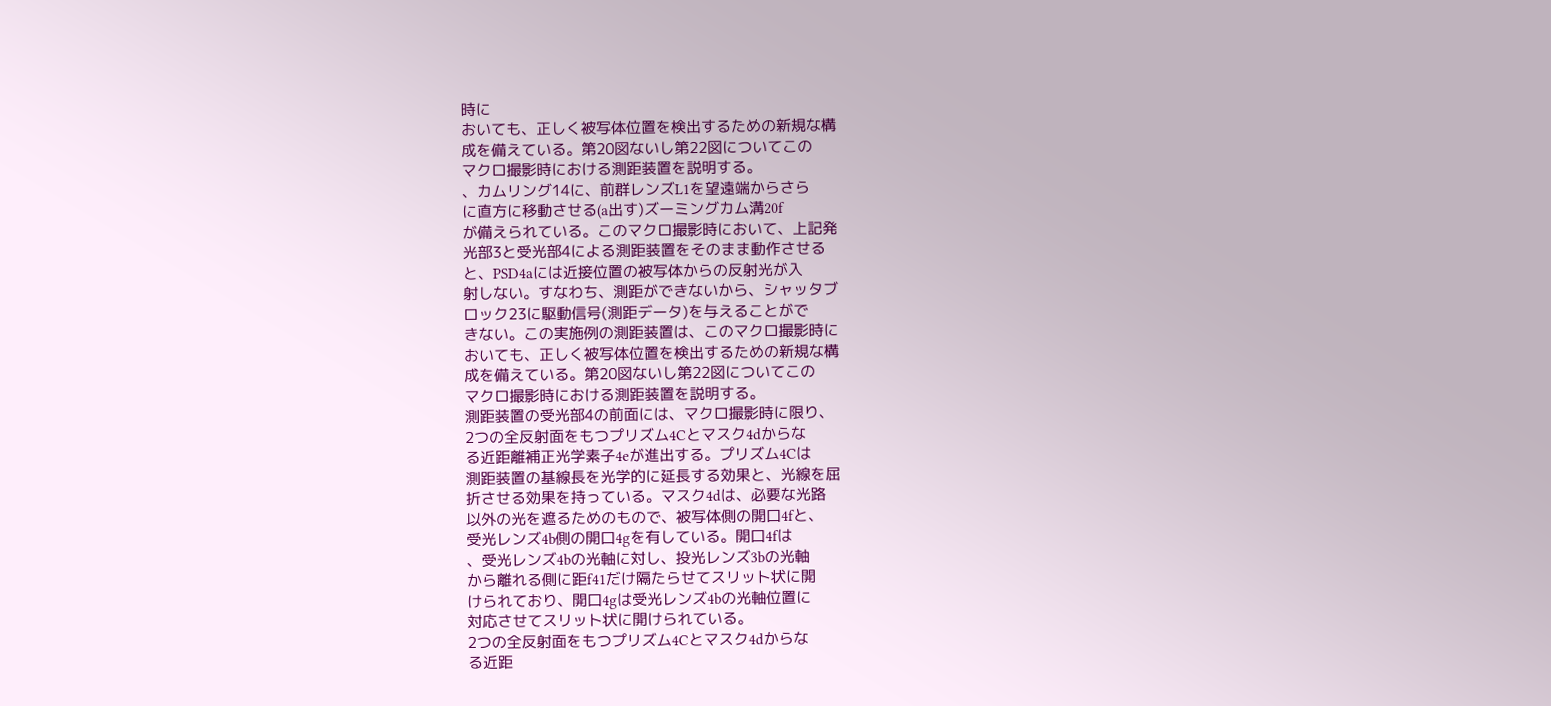時に
おいても、正しく被写体位置を検出するための新規な構
成を備えている。第20図ないし第22図についてこの
マクロ撮影時における測距装置を説明する。
、カムリング14に、前群レンズL1を望遠端からさら
に直方に移動させる(a出す)ズーミングカム溝20f
が備えられている。このマクロ撮影時において、上記発
光部3と受光部4による測距装置をそのまま動作させる
と、PSD4aには近接位置の被写体からの反射光が入
射しない。すなわち、測距ができないから、シャッタブ
ロック23に駆動信号(測距データ)を与えることがで
きない。この実施例の測距装置は、このマクロ撮影時に
おいても、正しく被写体位置を検出するための新規な構
成を備えている。第20図ないし第22図についてこの
マクロ撮影時における測距装置を説明する。
測距装置の受光部4の前面には、マクロ撮影時に限り、
2つの全反射面をもつプリズム4Cとマスク4dからな
る近距離補正光学素子4eが進出する。プリズム4Cは
測距装置の基線長を光学的に延長する効果と、光線を屈
折させる効果を持っている。マスク4dは、必要な光路
以外の光を遮るためのもので、被写体側の開口4fと、
受光レンズ4b側の開口4gを有している。開口4fは
、受光レンズ4bの光軸に対し、投光レンズ3bの光軸
から離れる側に距f41だけ隔たらせてスリット状に開
けられており、開口4gは受光レンズ4bの光軸位置に
対応させてスリット状に開けられている。
2つの全反射面をもつプリズム4Cとマスク4dからな
る近距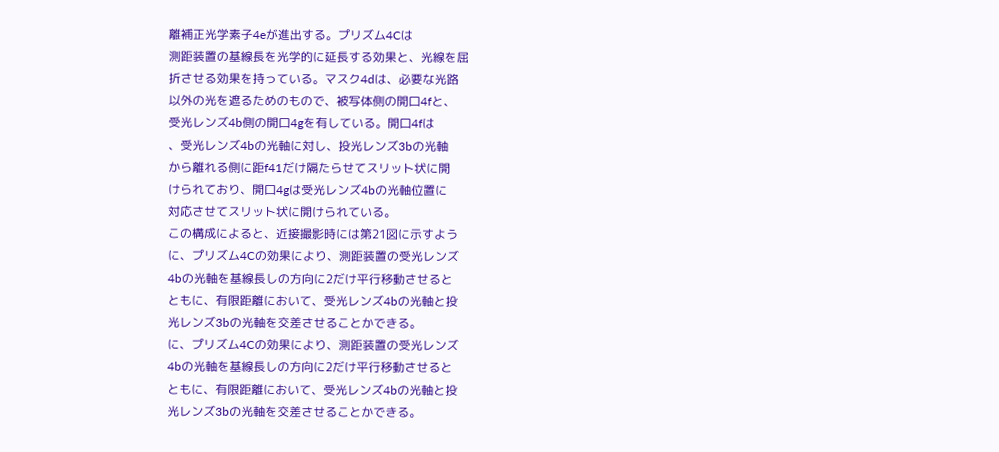離補正光学素子4eが進出する。プリズム4Cは
測距装置の基線長を光学的に延長する効果と、光線を屈
折させる効果を持っている。マスク4dは、必要な光路
以外の光を遮るためのもので、被写体側の開口4fと、
受光レンズ4b側の開口4gを有している。開口4fは
、受光レンズ4bの光軸に対し、投光レンズ3bの光軸
から離れる側に距f41だけ隔たらせてスリット状に開
けられており、開口4gは受光レンズ4bの光軸位置に
対応させてスリット状に開けられている。
この構成によると、近接撮影時には第21図に示すよう
に、プリズム4Cの効果により、測距装置の受光レンズ
4bの光軸を基線長しの方向に2だけ平行移動させると
ともに、有限距離において、受光レンズ4bの光軸と投
光レンズ3bの光軸を交差させることかできる。
に、プリズム4Cの効果により、測距装置の受光レンズ
4bの光軸を基線長しの方向に2だけ平行移動させると
ともに、有限距離において、受光レンズ4bの光軸と投
光レンズ3bの光軸を交差させることかできる。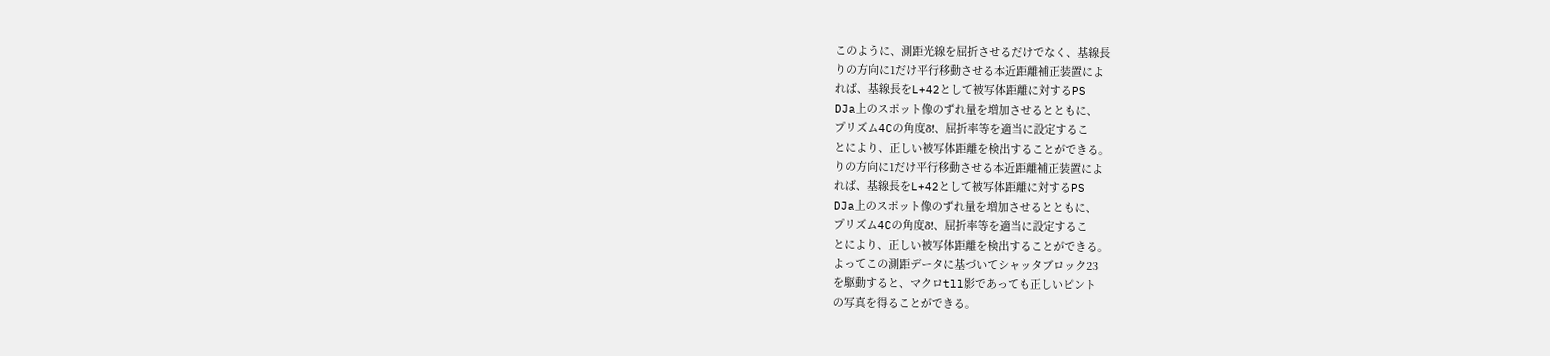このように、測距光線を屈折させるだけでなく、基線長
りの方向に1だけ平行移動させる本近距離補正装置によ
れば、基線長をL+42として被写体距離に対するPS
DJa上のスポット像のずれ量を増加させるとともに、
プリズム4Cの角度δ!、屈折率等を適当に設定するこ
とにより、正しい被写体距離を検出することができる。
りの方向に1だけ平行移動させる本近距離補正装置によ
れば、基線長をL+42として被写体距離に対するPS
DJa上のスポット像のずれ量を増加させるとともに、
プリズム4Cの角度δ!、屈折率等を適当に設定するこ
とにより、正しい被写体距離を検出することができる。
よってこの測距データに基づいてシャッタブロック23
を駆動すると、マクロtll影であっても正しいピント
の写真を得ることができる。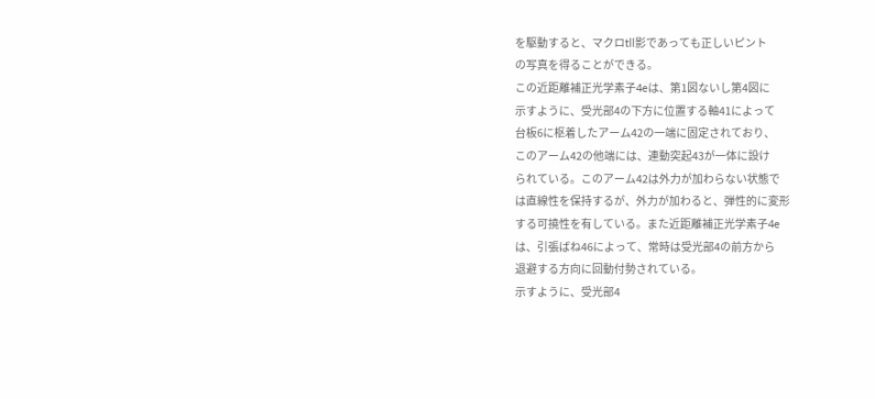を駆動すると、マクロtll影であっても正しいピント
の写真を得ることができる。
この近距離補正光学素子4eは、第1図ないし第4図に
示すように、受光部4の下方に位置する軸41によって
台板6に枢着したアーム42の一端に固定されており、
このアーム42の他端には、連動突起43が一体に設け
られている。このアーム42は外力が加わらない状態で
は直線性を保持するが、外力が加わると、弾性的に変形
する可撓性を有している。また近距離補正光学素子4e
は、引張ばね46によって、常時は受光部4の前方から
退避する方向に回動付勢されている。
示すように、受光部4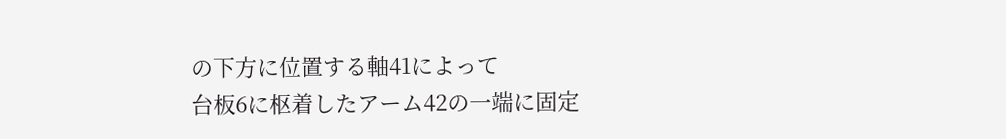の下方に位置する軸41によって
台板6に枢着したアーム42の一端に固定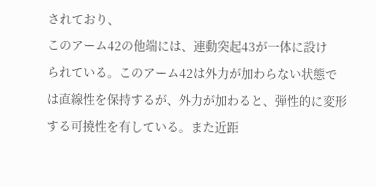されており、
このアーム42の他端には、連動突起43が一体に設け
られている。このアーム42は外力が加わらない状態で
は直線性を保持するが、外力が加わると、弾性的に変形
する可撓性を有している。また近距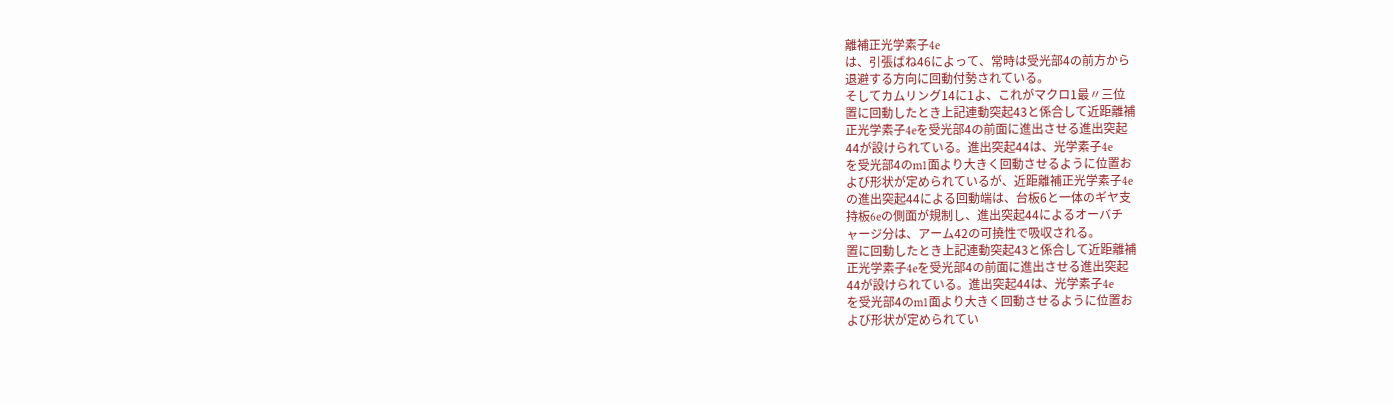離補正光学素子4e
は、引張ばね46によって、常時は受光部4の前方から
退避する方向に回動付勢されている。
そしてカムリング14に1よ、これがマクロ1最〃三位
置に回動したとき上記連動突起43と係合して近距離補
正光学素子4eを受光部4の前面に進出させる進出突起
44が設けられている。進出突起44は、光学素子4e
を受光部4のm1面より大きく回動させるように位置お
よび形状が定められているが、近距離補正光学素子4e
の進出突起44による回動端は、台板6と一体のギヤ支
持板6eの側面が規制し、進出突起44によるオーバチ
ャージ分は、アーム42の可撓性で吸収される。
置に回動したとき上記連動突起43と係合して近距離補
正光学素子4eを受光部4の前面に進出させる進出突起
44が設けられている。進出突起44は、光学素子4e
を受光部4のm1面より大きく回動させるように位置お
よび形状が定められてい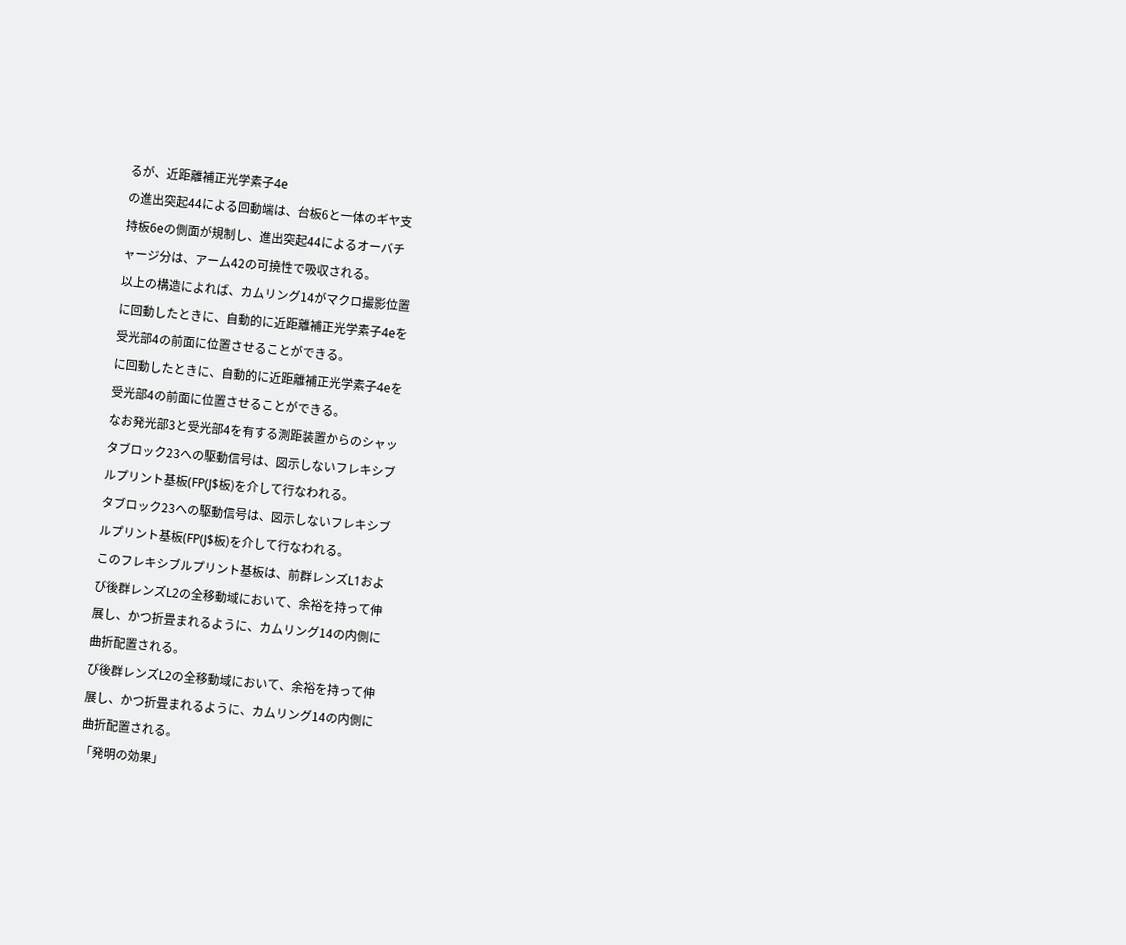るが、近距離補正光学素子4e
の進出突起44による回動端は、台板6と一体のギヤ支
持板6eの側面が規制し、進出突起44によるオーバチ
ャージ分は、アーム42の可撓性で吸収される。
以上の構造によれば、カムリング14がマクロ撮影位置
に回動したときに、自動的に近距離補正光学素子4eを
受光部4の前面に位置させることができる。
に回動したときに、自動的に近距離補正光学素子4eを
受光部4の前面に位置させることができる。
なお発光部3と受光部4を有する測距装置からのシャッ
タブロック23への駆動信号は、図示しないフレキシブ
ルプリント基板(FP(J$板)を介して行なわれる。
タブロック23への駆動信号は、図示しないフレキシブ
ルプリント基板(FP(J$板)を介して行なわれる。
このフレキシブルプリント基板は、前群レンズL1およ
び後群レンズL2の全移動域において、余裕を持って伸
展し、かつ折畳まれるように、カムリング14の内側に
曲折配置される。
び後群レンズL2の全移動域において、余裕を持って伸
展し、かつ折畳まれるように、カムリング14の内側に
曲折配置される。
「発明の効果」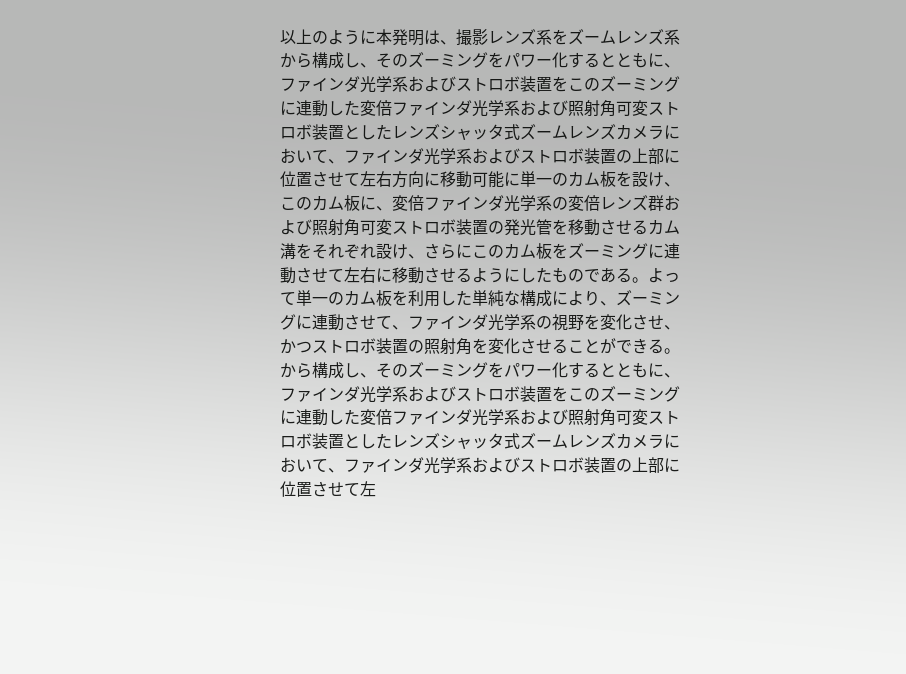以上のように本発明は、撮影レンズ系をズームレンズ系
から構成し、そのズーミングをパワー化するとともに、
ファインダ光学系およびストロボ装置をこのズーミング
に連動した変倍ファインダ光学系および照射角可変スト
ロボ装置としたレンズシャッタ式ズームレンズカメラに
おいて、ファインダ光学系およびストロボ装置の上部に
位置させて左右方向に移動可能に単一のカム板を設け、
このカム板に、変倍ファインダ光学系の変倍レンズ群お
よび照射角可変ストロボ装置の発光管を移動させるカム
溝をそれぞれ設け、さらにこのカム板をズーミングに連
動させて左右に移動させるようにしたものである。よっ
て単一のカム板を利用した単純な構成により、ズーミン
グに連動させて、ファインダ光学系の視野を変化させ、
かつストロボ装置の照射角を変化させることができる。
から構成し、そのズーミングをパワー化するとともに、
ファインダ光学系およびストロボ装置をこのズーミング
に連動した変倍ファインダ光学系および照射角可変スト
ロボ装置としたレンズシャッタ式ズームレンズカメラに
おいて、ファインダ光学系およびストロボ装置の上部に
位置させて左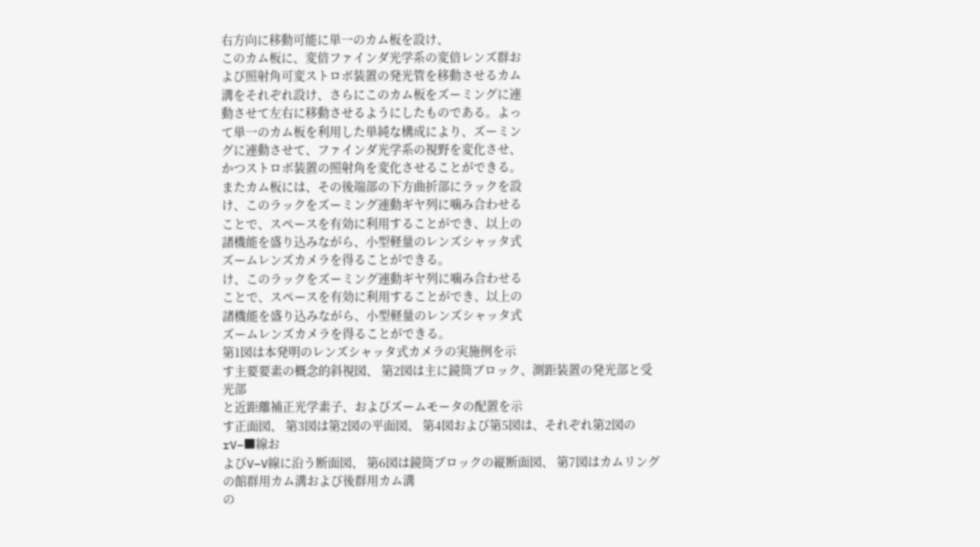右方向に移動可能に単一のカム板を設け、
このカム板に、変倍ファインダ光学系の変倍レンズ群お
よび照射角可変ストロボ装置の発光管を移動させるカム
溝をそれぞれ設け、さらにこのカム板をズーミングに連
動させて左右に移動させるようにしたものである。よっ
て単一のカム板を利用した単純な構成により、ズーミン
グに連動させて、ファインダ光学系の視野を変化させ、
かつストロボ装置の照射角を変化させることができる。
またカム板には、その後端部の下方曲折部にラックを設
け、このラックをズーミング連動ギヤ列に噛み合わせる
ことで、スペースを有効に利用することができ、以上の
諸機能を盛り込みながら、小型軽量のレンズシャッタ式
ズームレンズカメラを得ることができる。
け、このラックをズーミング連動ギヤ列に噛み合わせる
ことで、スペースを有効に利用することができ、以上の
諸機能を盛り込みながら、小型軽量のレンズシャッタ式
ズームレンズカメラを得ることができる。
第1図は本発明のレンズシャッタ式カメラの実施例を示
す主要要素の概念的斜視図、 第2図は主に鏡筒ブロック、測距装置の発光部と受光部
と近距離補正光学素子、およびズームモータの配置を示
す正面図、 第3図は第2図の平面図、 第4図および第5図は、それぞれ第2図のrV−■線お
よびV−V線に沿う断面図、 第6図は鏡筒ブロックの縦断面図、 第7図はカムリングの館群用カム溝および後群用カム溝
の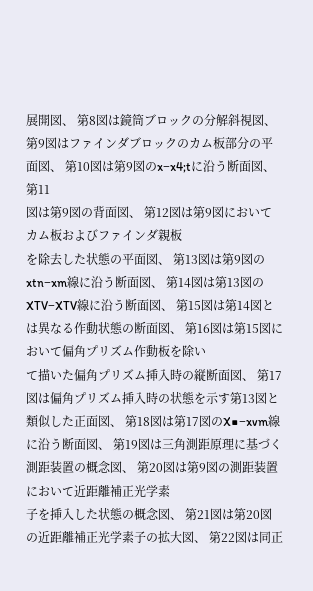展開図、 第8図は鏡筒ブロックの分解斜視図、 第9図はファインダブロックのカム板部分の平面図、 第10図は第9図のx−x4;tに沿う断面図、第11
図は第9図の背面図、 第12図は第9図においてカム板およびファインダ親板
を除去した状態の平面図、 第13図は第9図のxtn−xm線に沿う断面図、 第14図は第13図のXTV−XTV線に沿う断面図、 第15図は第14図とは異なる作動状態の断面図、 第16図は第15図において偏角プリズム作動板を除い
て描いた偏角プリズム挿入時の縦断面図、 第17図は偏角プリズム挿入時の状態を示す第13図と
類似した正面図、 第18図は第17図のX■−xvm線に沿う断面図、 第19図は三角測距原理に基づく測距装置の概念図、 第20図は第9図の測距装置において近距離補正光学素
子を挿入した状態の概念図、 第21図は第20図の近距離補正光学素子の拡大図、 第22図は同正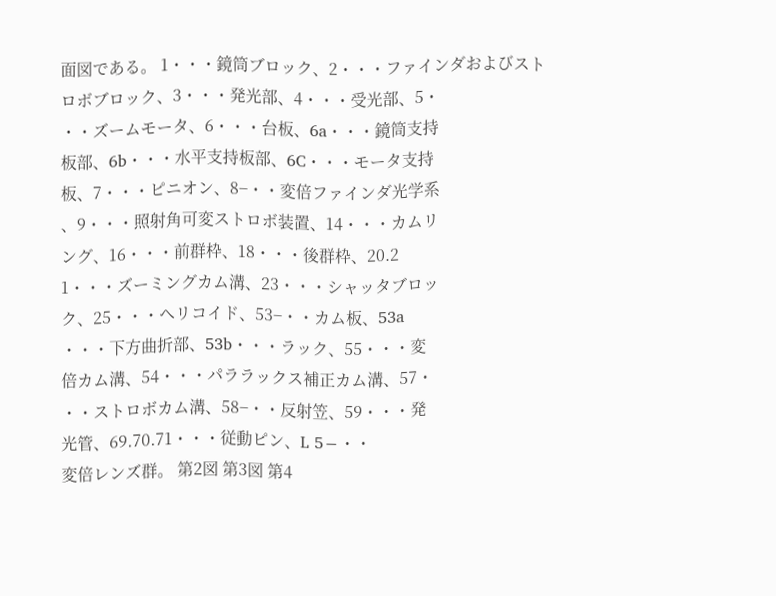面図である。 1・・・鏡筒ブロック、2・・・ファインダおよびスト
ロボブロック、3・・・発光部、4・・・受光部、5・
・・ズームモータ、6・・・台板、6a・・・鏡筒支持
板部、6b・・・水平支持板部、6C・・・モータ支持
板、7・・・ピニオン、8−・・変倍ファインダ光学系
、9・・・照射角可変ストロボ装置、14・・・カムリ
ング、16・・・前群枠、18・・・後群枠、20.2
1・・・ズーミングカム溝、23・・・シャッタブロッ
ク、25・・・ヘリコイド、53−・・カム板、53a
・・・下方曲折部、53b・・・ラック、55・・・変
倍カム溝、54・・・パララックス補正カム溝、57・
・・ストロボカム溝、58−・・反射笠、59・・・発
光管、69.70.71・・・従動ピン、L 5−・・
変倍レンズ群。 第2図 第3図 第4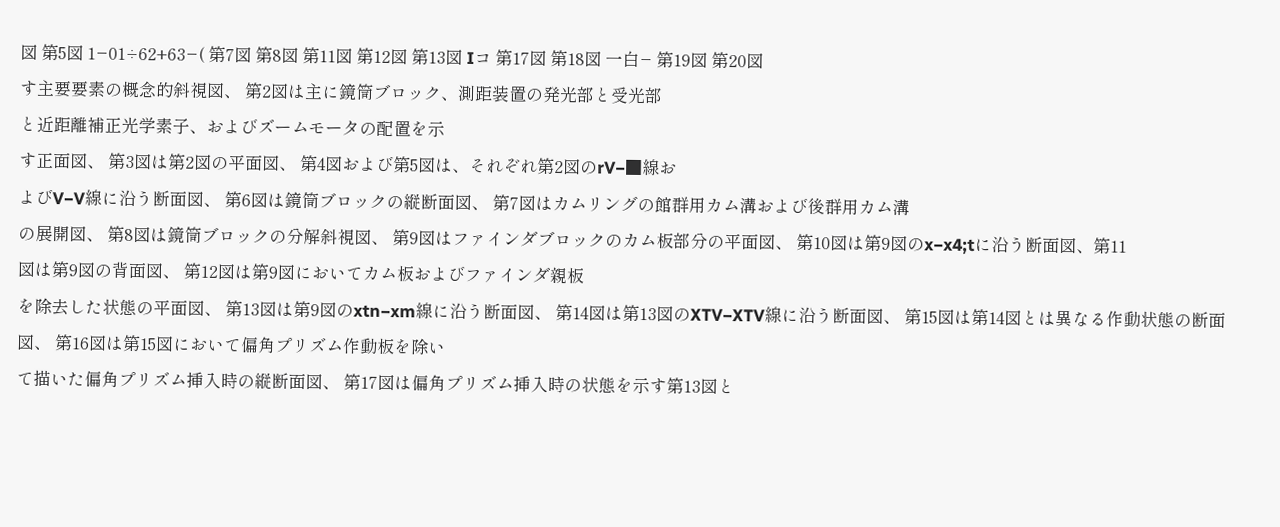図 第5図 1−01÷62+63−( 第7図 第8図 第11図 第12図 第13図 Iコ 第17図 第18図 一白− 第19図 第20図
す主要要素の概念的斜視図、 第2図は主に鏡筒ブロック、測距装置の発光部と受光部
と近距離補正光学素子、およびズームモータの配置を示
す正面図、 第3図は第2図の平面図、 第4図および第5図は、それぞれ第2図のrV−■線お
よびV−V線に沿う断面図、 第6図は鏡筒ブロックの縦断面図、 第7図はカムリングの館群用カム溝および後群用カム溝
の展開図、 第8図は鏡筒ブロックの分解斜視図、 第9図はファインダブロックのカム板部分の平面図、 第10図は第9図のx−x4;tに沿う断面図、第11
図は第9図の背面図、 第12図は第9図においてカム板およびファインダ親板
を除去した状態の平面図、 第13図は第9図のxtn−xm線に沿う断面図、 第14図は第13図のXTV−XTV線に沿う断面図、 第15図は第14図とは異なる作動状態の断面図、 第16図は第15図において偏角プリズム作動板を除い
て描いた偏角プリズム挿入時の縦断面図、 第17図は偏角プリズム挿入時の状態を示す第13図と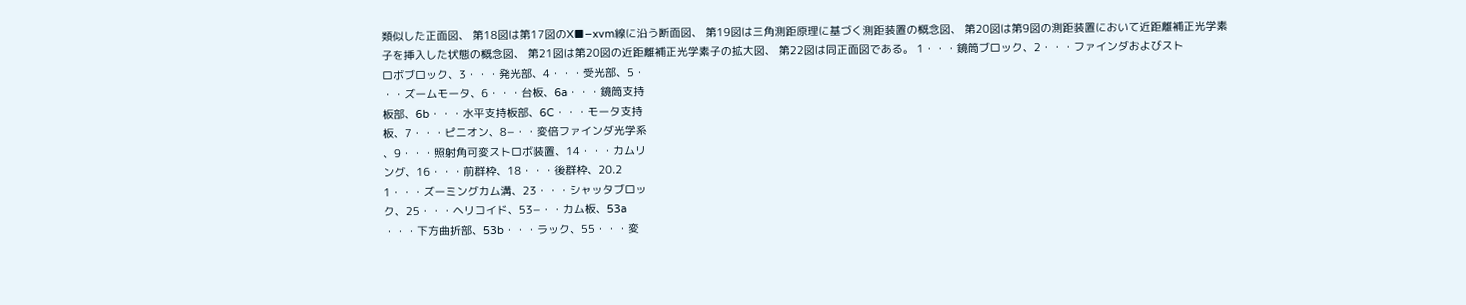類似した正面図、 第18図は第17図のX■−xvm線に沿う断面図、 第19図は三角測距原理に基づく測距装置の概念図、 第20図は第9図の測距装置において近距離補正光学素
子を挿入した状態の概念図、 第21図は第20図の近距離補正光学素子の拡大図、 第22図は同正面図である。 1・・・鏡筒ブロック、2・・・ファインダおよびスト
ロボブロック、3・・・発光部、4・・・受光部、5・
・・ズームモータ、6・・・台板、6a・・・鏡筒支持
板部、6b・・・水平支持板部、6C・・・モータ支持
板、7・・・ピニオン、8−・・変倍ファインダ光学系
、9・・・照射角可変ストロボ装置、14・・・カムリ
ング、16・・・前群枠、18・・・後群枠、20.2
1・・・ズーミングカム溝、23・・・シャッタブロッ
ク、25・・・ヘリコイド、53−・・カム板、53a
・・・下方曲折部、53b・・・ラック、55・・・変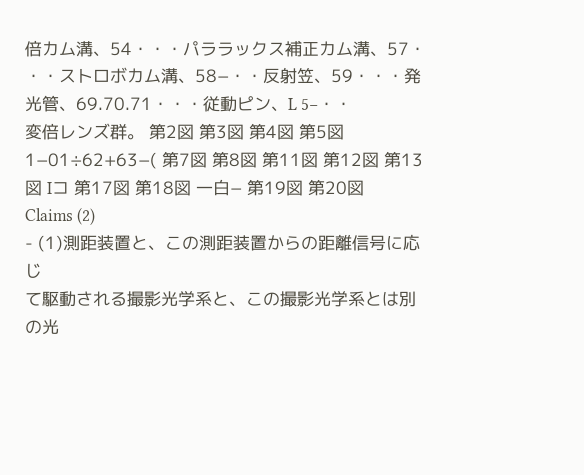倍カム溝、54・・・パララックス補正カム溝、57・
・・ストロボカム溝、58−・・反射笠、59・・・発
光管、69.70.71・・・従動ピン、L 5−・・
変倍レンズ群。 第2図 第3図 第4図 第5図 1−01÷62+63−( 第7図 第8図 第11図 第12図 第13図 Iコ 第17図 第18図 一白− 第19図 第20図
Claims (2)
- (1)測距装置と、この測距装置からの距離信号に応じ
て駆動される撮影光学系と、この撮影光学系とは別の光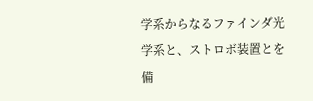学系からなるファインダ光学系と、ストロボ装置とを備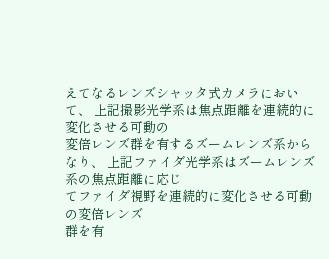えてなるレンズシャッタ式カメラにおいて、 上記撮影光学系は焦点距離を連続的に変化させる可動の
変倍レンズ群を有するズームレンズ系からなり、 上記ファイダ光学系はズームレンズ系の焦点距離に応じ
てファイダ視野を連続的に変化させる可動の変倍レンズ
群を有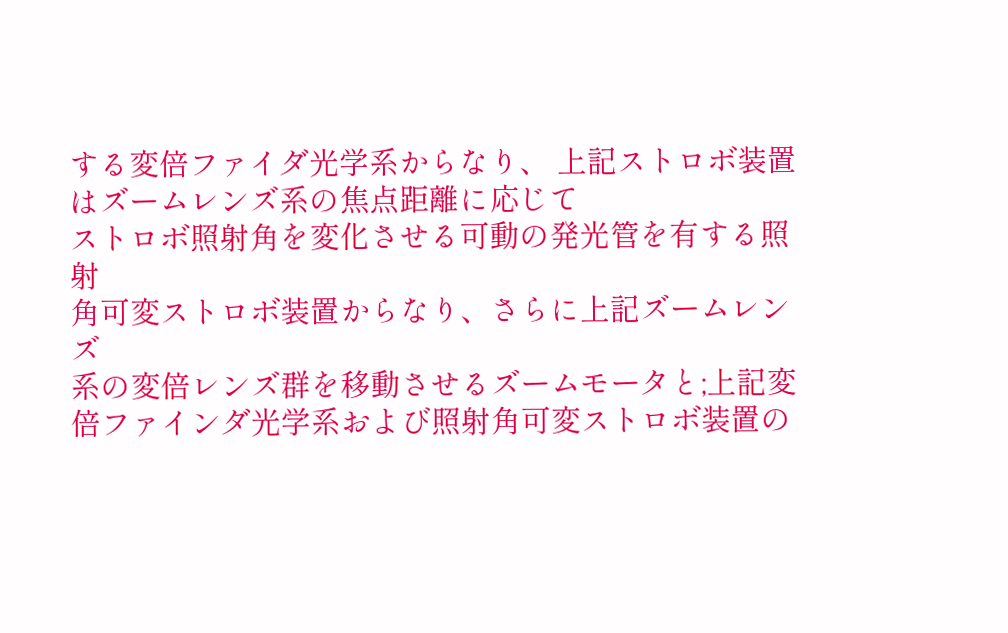する変倍ファイダ光学系からなり、 上記ストロボ装置はズームレンズ系の焦点距離に応じて
ストロボ照射角を変化させる可動の発光管を有する照射
角可変ストロボ装置からなり、さらに上記ズームレンズ
系の変倍レンズ群を移動させるズームモータと;上記変
倍ファインダ光学系および照射角可変ストロボ装置の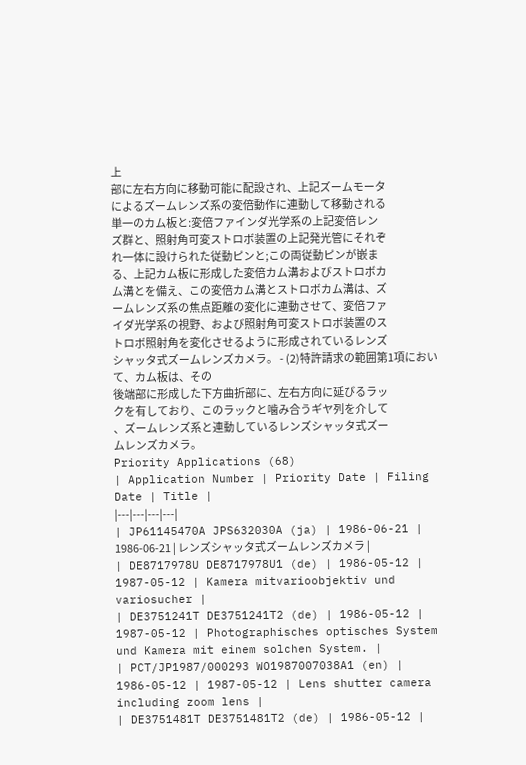上
部に左右方向に移動可能に配設され、上記ズームモータ
によるズームレンズ系の変倍動作に連動して移動される
単一のカム板と:変倍ファインダ光学系の上記変倍レン
ズ群と、照射角可変ストロボ装置の上記発光管にそれぞ
れ一体に設けられた従動ピンと;この両従動ピンが嵌ま
る、上記カム板に形成した変倍カム溝およびストロボカ
ム溝とを備え、この変倍カム溝とストロボカム溝は、ズ
ームレンズ系の焦点距離の変化に連動させて、変倍ファ
イダ光学系の視野、および照射角可変ストロボ装置のス
トロボ照射角を変化させるように形成されているレンズ
シャッタ式ズームレンズカメラ。 - (2)特許請求の範囲第1項において、カム板は、その
後端部に形成した下方曲折部に、左右方向に延びるラッ
クを有しており、このラックと噛み合うギヤ列を介して
、ズームレンズ系と連動しているレンズシャッタ式ズー
ムレンズカメラ。
Priority Applications (68)
| Application Number | Priority Date | Filing Date | Title |
|---|---|---|---|
| JP61145470A JPS632030A (ja) | 1986-06-21 | 1986-06-21 | レンズシャッタ式ズームレンズカメラ |
| DE8717978U DE8717978U1 (de) | 1986-05-12 | 1987-05-12 | Kamera mitvarioobjektiv und variosucher |
| DE3751241T DE3751241T2 (de) | 1986-05-12 | 1987-05-12 | Photographisches optisches System und Kamera mit einem solchen System. |
| PCT/JP1987/000293 WO1987007038A1 (en) | 1986-05-12 | 1987-05-12 | Lens shutter camera including zoom lens |
| DE3751481T DE3751481T2 (de) | 1986-05-12 |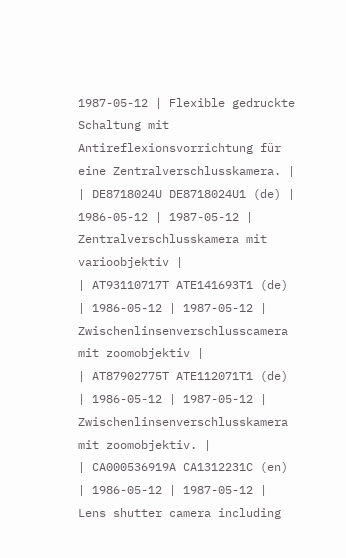1987-05-12 | Flexible gedruckte Schaltung mit Antireflexionsvorrichtung für eine Zentralverschlusskamera. |
| DE8718024U DE8718024U1 (de) | 1986-05-12 | 1987-05-12 | Zentralverschlusskamera mit varioobjektiv |
| AT93110717T ATE141693T1 (de) | 1986-05-12 | 1987-05-12 | Zwischenlinsenverschlusscamera mit zoomobjektiv |
| AT87902775T ATE112071T1 (de) | 1986-05-12 | 1987-05-12 | Zwischenlinsenverschlusskamera mit zoomobjektiv. |
| CA000536919A CA1312231C (en) | 1986-05-12 | 1987-05-12 | Lens shutter camera including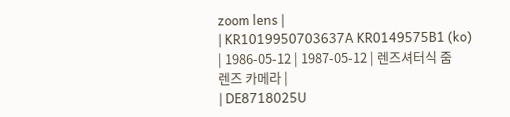zoom lens |
| KR1019950703637A KR0149575B1 (ko) | 1986-05-12 | 1987-05-12 | 렌즈셔터식 줌렌즈 카메라 |
| DE8718025U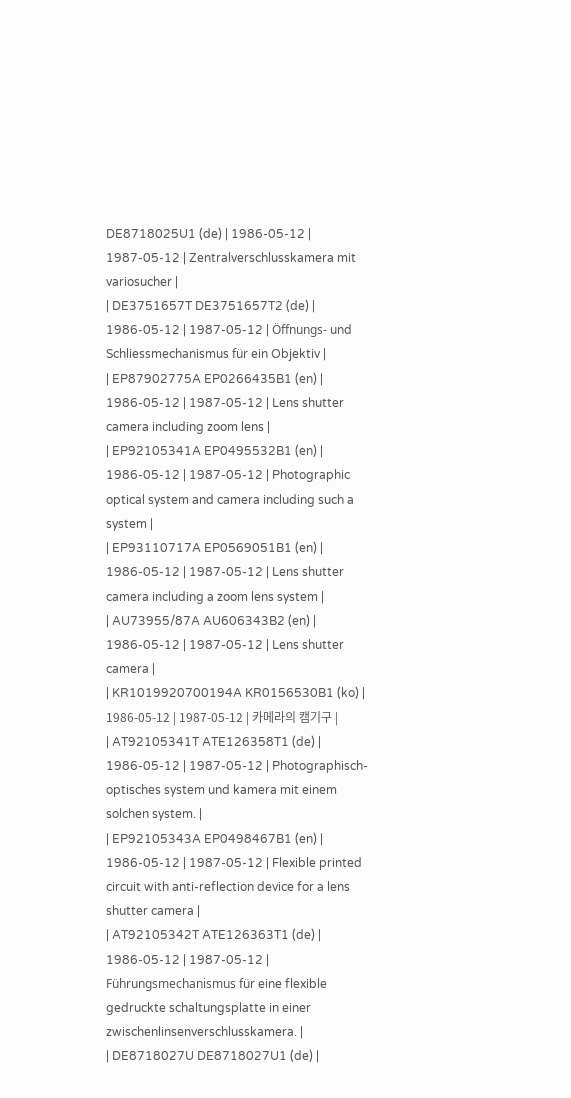DE8718025U1 (de) | 1986-05-12 | 1987-05-12 | Zentralverschlusskamera mit variosucher |
| DE3751657T DE3751657T2 (de) | 1986-05-12 | 1987-05-12 | Öffnungs- und Schliessmechanismus für ein Objektiv |
| EP87902775A EP0266435B1 (en) | 1986-05-12 | 1987-05-12 | Lens shutter camera including zoom lens |
| EP92105341A EP0495532B1 (en) | 1986-05-12 | 1987-05-12 | Photographic optical system and camera including such a system |
| EP93110717A EP0569051B1 (en) | 1986-05-12 | 1987-05-12 | Lens shutter camera including a zoom lens system |
| AU73955/87A AU606343B2 (en) | 1986-05-12 | 1987-05-12 | Lens shutter camera |
| KR1019920700194A KR0156530B1 (ko) | 1986-05-12 | 1987-05-12 | 카메라의 캠기구 |
| AT92105341T ATE126358T1 (de) | 1986-05-12 | 1987-05-12 | Photographisch-optisches system und kamera mit einem solchen system. |
| EP92105343A EP0498467B1 (en) | 1986-05-12 | 1987-05-12 | Flexible printed circuit with anti-reflection device for a lens shutter camera |
| AT92105342T ATE126363T1 (de) | 1986-05-12 | 1987-05-12 | Führungsmechanismus für eine flexible gedruckte schaltungsplatte in einer zwischenlinsenverschlusskamera. |
| DE8718027U DE8718027U1 (de) |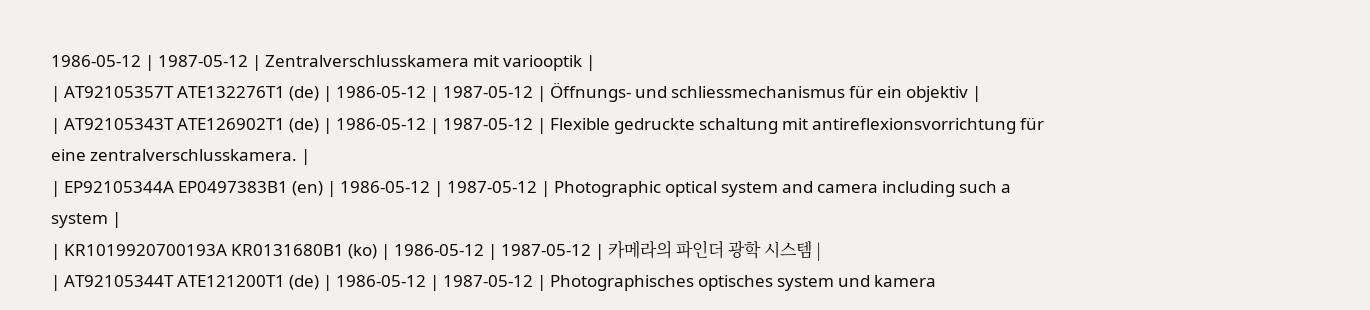1986-05-12 | 1987-05-12 | Zentralverschlusskamera mit variooptik |
| AT92105357T ATE132276T1 (de) | 1986-05-12 | 1987-05-12 | Öffnungs- und schliessmechanismus für ein objektiv |
| AT92105343T ATE126902T1 (de) | 1986-05-12 | 1987-05-12 | Flexible gedruckte schaltung mit antireflexionsvorrichtung für eine zentralverschlusskamera. |
| EP92105344A EP0497383B1 (en) | 1986-05-12 | 1987-05-12 | Photographic optical system and camera including such a system |
| KR1019920700193A KR0131680B1 (ko) | 1986-05-12 | 1987-05-12 | 카메라의 파인더 광학 시스템 |
| AT92105344T ATE121200T1 (de) | 1986-05-12 | 1987-05-12 | Photographisches optisches system und kamera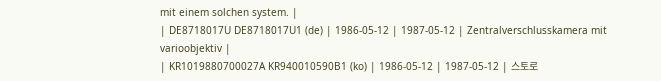mit einem solchen system. |
| DE8718017U DE8718017U1 (de) | 1986-05-12 | 1987-05-12 | Zentralverschlusskamera mit varioobjektiv |
| KR1019880700027A KR940010590B1 (ko) | 1986-05-12 | 1987-05-12 | 스토로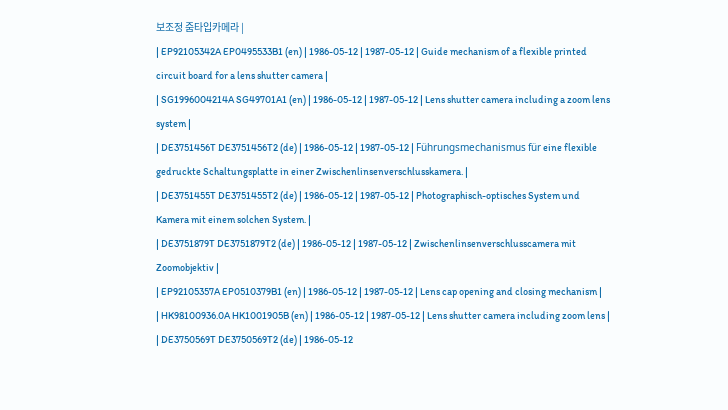보조정 줌타입카메라 |
| EP92105342A EP0495533B1 (en) | 1986-05-12 | 1987-05-12 | Guide mechanism of a flexible printed circuit board for a lens shutter camera |
| SG1996004214A SG49701A1 (en) | 1986-05-12 | 1987-05-12 | Lens shutter camera including a zoom lens system |
| DE3751456T DE3751456T2 (de) | 1986-05-12 | 1987-05-12 | Führungsmechanismus für eine flexible gedruckte Schaltungsplatte in einer Zwischenlinsenverschlusskamera. |
| DE3751455T DE3751455T2 (de) | 1986-05-12 | 1987-05-12 | Photographisch-optisches System und Kamera mit einem solchen System. |
| DE3751879T DE3751879T2 (de) | 1986-05-12 | 1987-05-12 | Zwischenlinsenverschlusscamera mit Zoomobjektiv |
| EP92105357A EP0510379B1 (en) | 1986-05-12 | 1987-05-12 | Lens cap opening and closing mechanism |
| HK98100936.0A HK1001905B (en) | 1986-05-12 | 1987-05-12 | Lens shutter camera including zoom lens |
| DE3750569T DE3750569T2 (de) | 1986-05-12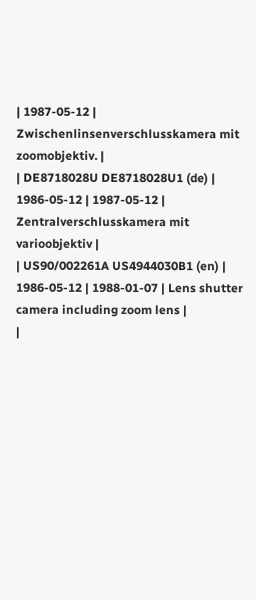| 1987-05-12 | Zwischenlinsenverschlusskamera mit zoomobjektiv. |
| DE8718028U DE8718028U1 (de) | 1986-05-12 | 1987-05-12 | Zentralverschlusskamera mit varioobjektiv |
| US90/002261A US4944030B1 (en) | 1986-05-12 | 1988-01-07 | Lens shutter camera including zoom lens |
|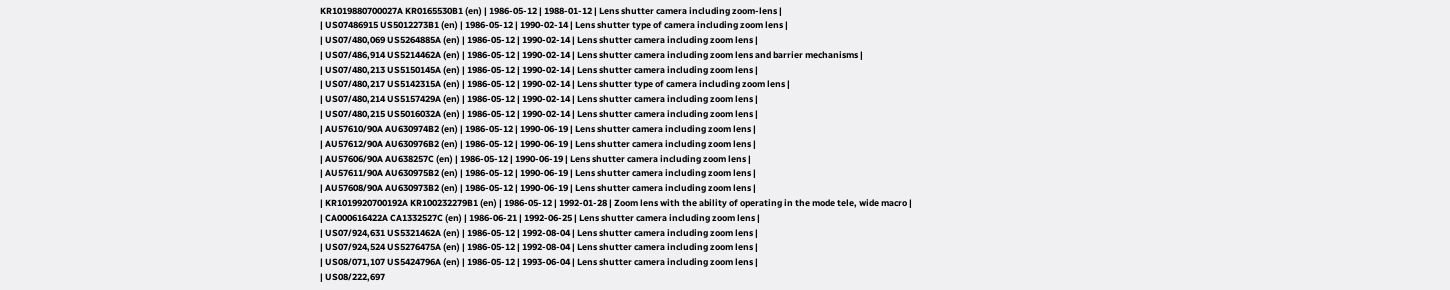KR1019880700027A KR0165530B1 (en) | 1986-05-12 | 1988-01-12 | Lens shutter camera including zoom-lens |
| US07486915 US5012273B1 (en) | 1986-05-12 | 1990-02-14 | Lens shutter type of camera including zoom lens |
| US07/480,069 US5264885A (en) | 1986-05-12 | 1990-02-14 | Lens shutter camera including zoom lens |
| US07/486,914 US5214462A (en) | 1986-05-12 | 1990-02-14 | Lens shutter camera including zoom lens and barrier mechanisms |
| US07/480,213 US5150145A (en) | 1986-05-12 | 1990-02-14 | Lens shutter camera including zoom lens |
| US07/480,217 US5142315A (en) | 1986-05-12 | 1990-02-14 | Lens shutter type of camera including zoom lens |
| US07/480,214 US5157429A (en) | 1986-05-12 | 1990-02-14 | Lens shutter camera including zoom lens |
| US07/480,215 US5016032A (en) | 1986-05-12 | 1990-02-14 | Lens shutter camera including zoom lens |
| AU57610/90A AU630974B2 (en) | 1986-05-12 | 1990-06-19 | Lens shutter camera including zoom lens |
| AU57612/90A AU630976B2 (en) | 1986-05-12 | 1990-06-19 | Lens shutter camera including zoom lens |
| AU57606/90A AU638257C (en) | 1986-05-12 | 1990-06-19 | Lens shutter camera including zoom lens |
| AU57611/90A AU630975B2 (en) | 1986-05-12 | 1990-06-19 | Lens shutter camera including zoom lens |
| AU57608/90A AU630973B2 (en) | 1986-05-12 | 1990-06-19 | Lens shutter camera including zoom lens |
| KR1019920700192A KR100232279B1 (en) | 1986-05-12 | 1992-01-28 | Zoom lens with the ability of operating in the mode tele, wide macro |
| CA000616422A CA1332527C (en) | 1986-06-21 | 1992-06-25 | Lens shutter camera including zoom lens |
| US07/924,631 US5321462A (en) | 1986-05-12 | 1992-08-04 | Lens shutter camera including zoom lens |
| US07/924,524 US5276475A (en) | 1986-05-12 | 1992-08-04 | Lens shutter camera including zoom lens |
| US08/071,107 US5424796A (en) | 1986-05-12 | 1993-06-04 | Lens shutter camera including zoom lens |
| US08/222,697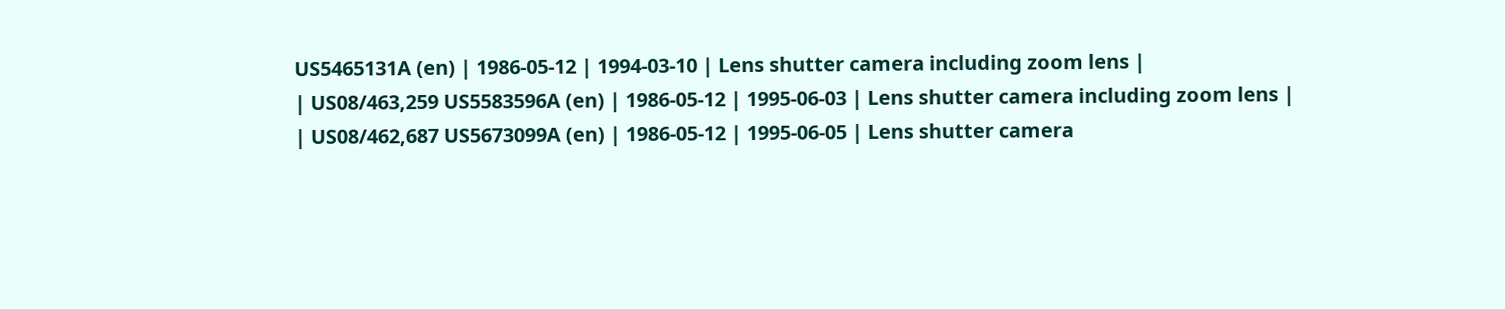US5465131A (en) | 1986-05-12 | 1994-03-10 | Lens shutter camera including zoom lens |
| US08/463,259 US5583596A (en) | 1986-05-12 | 1995-06-03 | Lens shutter camera including zoom lens |
| US08/462,687 US5673099A (en) | 1986-05-12 | 1995-06-05 | Lens shutter camera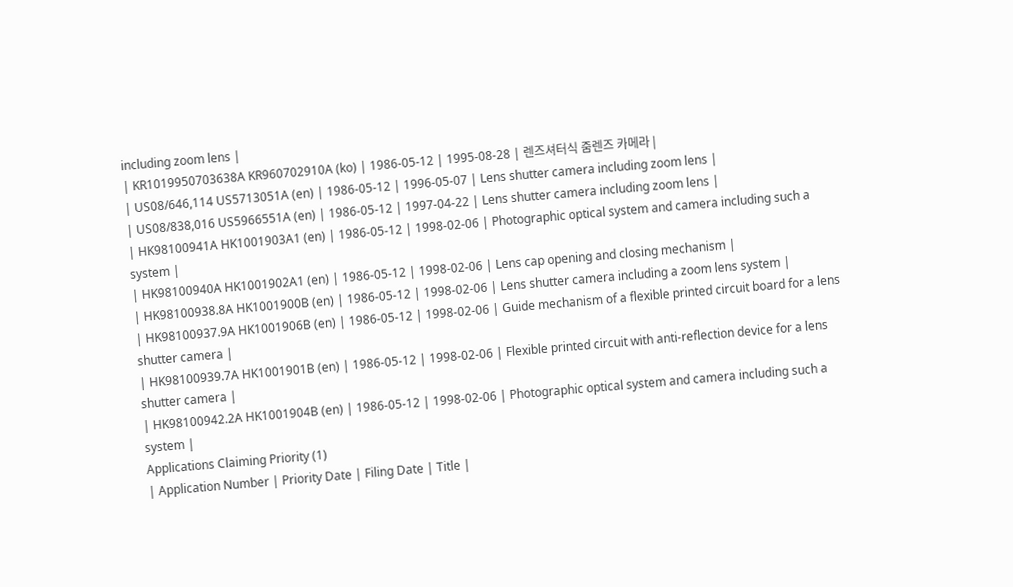including zoom lens |
| KR1019950703638A KR960702910A (ko) | 1986-05-12 | 1995-08-28 | 렌즈셔터식 줌렌즈 카메라 |
| US08/646,114 US5713051A (en) | 1986-05-12 | 1996-05-07 | Lens shutter camera including zoom lens |
| US08/838,016 US5966551A (en) | 1986-05-12 | 1997-04-22 | Lens shutter camera including zoom lens |
| HK98100941A HK1001903A1 (en) | 1986-05-12 | 1998-02-06 | Photographic optical system and camera including such a system |
| HK98100940A HK1001902A1 (en) | 1986-05-12 | 1998-02-06 | Lens cap opening and closing mechanism |
| HK98100938.8A HK1001900B (en) | 1986-05-12 | 1998-02-06 | Lens shutter camera including a zoom lens system |
| HK98100937.9A HK1001906B (en) | 1986-05-12 | 1998-02-06 | Guide mechanism of a flexible printed circuit board for a lens shutter camera |
| HK98100939.7A HK1001901B (en) | 1986-05-12 | 1998-02-06 | Flexible printed circuit with anti-reflection device for a lens shutter camera |
| HK98100942.2A HK1001904B (en) | 1986-05-12 | 1998-02-06 | Photographic optical system and camera including such a system |
Applications Claiming Priority (1)
| Application Number | Priority Date | Filing Date | Title |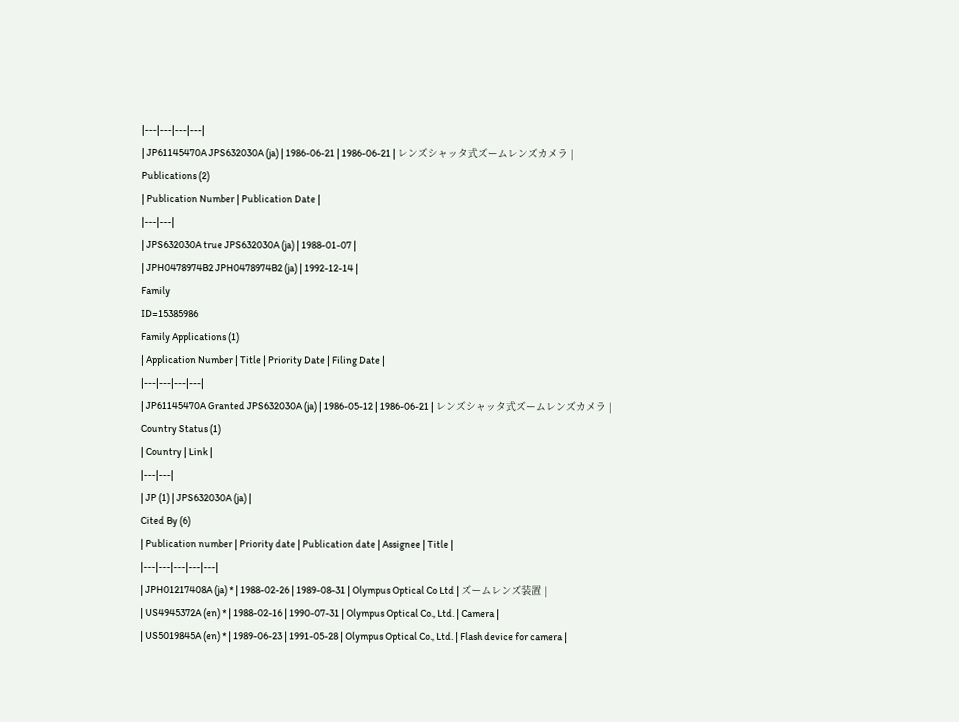|---|---|---|---|
| JP61145470A JPS632030A (ja) | 1986-06-21 | 1986-06-21 | レンズシャッタ式ズームレンズカメラ |
Publications (2)
| Publication Number | Publication Date |
|---|---|
| JPS632030A true JPS632030A (ja) | 1988-01-07 |
| JPH0478974B2 JPH0478974B2 (ja) | 1992-12-14 |
Family
ID=15385986
Family Applications (1)
| Application Number | Title | Priority Date | Filing Date |
|---|---|---|---|
| JP61145470A Granted JPS632030A (ja) | 1986-05-12 | 1986-06-21 | レンズシャッタ式ズームレンズカメラ |
Country Status (1)
| Country | Link |
|---|---|
| JP (1) | JPS632030A (ja) |
Cited By (6)
| Publication number | Priority date | Publication date | Assignee | Title |
|---|---|---|---|---|
| JPH01217408A (ja) * | 1988-02-26 | 1989-08-31 | Olympus Optical Co Ltd | ズームレンズ装置 |
| US4945372A (en) * | 1988-02-16 | 1990-07-31 | Olympus Optical Co., Ltd. | Camera |
| US5019845A (en) * | 1989-06-23 | 1991-05-28 | Olympus Optical Co., Ltd. | Flash device for camera |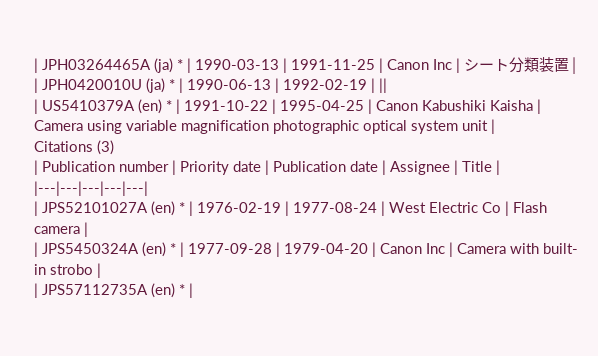| JPH03264465A (ja) * | 1990-03-13 | 1991-11-25 | Canon Inc | シート分類装置 |
| JPH0420010U (ja) * | 1990-06-13 | 1992-02-19 | ||
| US5410379A (en) * | 1991-10-22 | 1995-04-25 | Canon Kabushiki Kaisha | Camera using variable magnification photographic optical system unit |
Citations (3)
| Publication number | Priority date | Publication date | Assignee | Title |
|---|---|---|---|---|
| JPS52101027A (en) * | 1976-02-19 | 1977-08-24 | West Electric Co | Flash camera |
| JPS5450324A (en) * | 1977-09-28 | 1979-04-20 | Canon Inc | Camera with built-in strobo |
| JPS57112735A (en) * |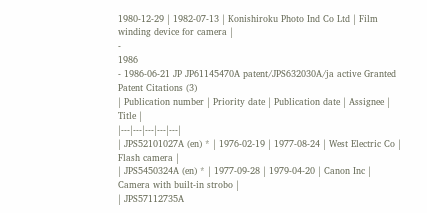1980-12-29 | 1982-07-13 | Konishiroku Photo Ind Co Ltd | Film winding device for camera |
-
1986
- 1986-06-21 JP JP61145470A patent/JPS632030A/ja active Granted
Patent Citations (3)
| Publication number | Priority date | Publication date | Assignee | Title |
|---|---|---|---|---|
| JPS52101027A (en) * | 1976-02-19 | 1977-08-24 | West Electric Co | Flash camera |
| JPS5450324A (en) * | 1977-09-28 | 1979-04-20 | Canon Inc | Camera with built-in strobo |
| JPS57112735A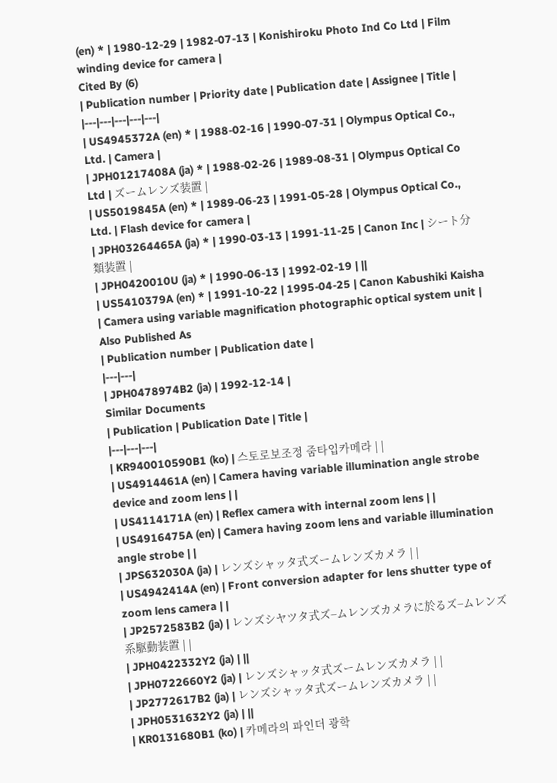(en) * | 1980-12-29 | 1982-07-13 | Konishiroku Photo Ind Co Ltd | Film winding device for camera |
Cited By (6)
| Publication number | Priority date | Publication date | Assignee | Title |
|---|---|---|---|---|
| US4945372A (en) * | 1988-02-16 | 1990-07-31 | Olympus Optical Co., Ltd. | Camera |
| JPH01217408A (ja) * | 1988-02-26 | 1989-08-31 | Olympus Optical Co Ltd | ズームレンズ装置 |
| US5019845A (en) * | 1989-06-23 | 1991-05-28 | Olympus Optical Co., Ltd. | Flash device for camera |
| JPH03264465A (ja) * | 1990-03-13 | 1991-11-25 | Canon Inc | シート分類装置 |
| JPH0420010U (ja) * | 1990-06-13 | 1992-02-19 | ||
| US5410379A (en) * | 1991-10-22 | 1995-04-25 | Canon Kabushiki Kaisha | Camera using variable magnification photographic optical system unit |
Also Published As
| Publication number | Publication date |
|---|---|
| JPH0478974B2 (ja) | 1992-12-14 |
Similar Documents
| Publication | Publication Date | Title |
|---|---|---|
| KR940010590B1 (ko) | 스토로보조정 줌타입카메라 | |
| US4914461A (en) | Camera having variable illumination angle strobe device and zoom lens | |
| US4114171A (en) | Reflex camera with internal zoom lens | |
| US4916475A (en) | Camera having zoom lens and variable illumination angle strobe | |
| JPS632030A (ja) | レンズシャッタ式ズームレンズカメラ | |
| US4942414A (en) | Front conversion adapter for lens shutter type of zoom lens camera | |
| JP2572583B2 (ja) | レンズシヤツタ式ズ−ムレンズカメラに於るズ−ムレンズ系駆動装置 | |
| JPH0422332Y2 (ja) | ||
| JPH0722660Y2 (ja) | レンズシャッタ式ズームレンズカメラ | |
| JP2772617B2 (ja) | レンズシャッタ式ズームレンズカメラ | |
| JPH0531632Y2 (ja) | ||
| KR0131680B1 (ko) | 카메라의 파인더 광학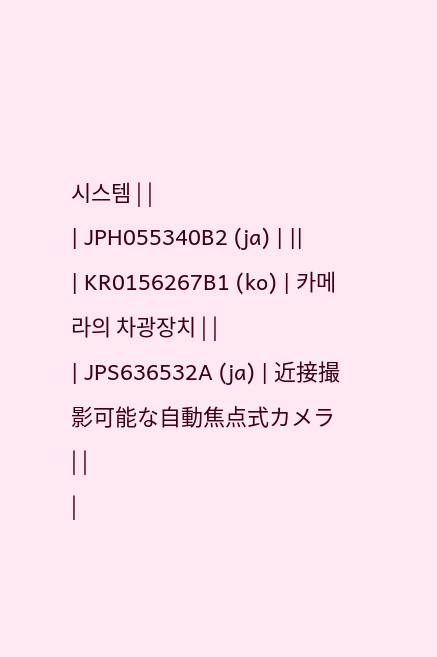시스템 | |
| JPH055340B2 (ja) | ||
| KR0156267B1 (ko) | 카메라의 차광장치 | |
| JPS636532A (ja) | 近接撮影可能な自動焦点式カメラ | |
|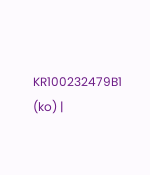KR100232479B1 (ko) |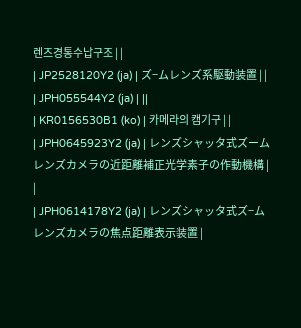렌즈경통수납구조 | |
| JP2528120Y2 (ja) | ズ−ムレンズ系駆動装置 | |
| JPH055544Y2 (ja) | ||
| KR0156530B1 (ko) | 카메라의 캠기구 | |
| JPH0645923Y2 (ja) | レンズシャッタ式ズームレンズカメラの近距離補正光学素子の作動機構 | |
| JPH0614178Y2 (ja) | レンズシャッタ式ズ−ムレンズカメラの焦点距離表示装置 |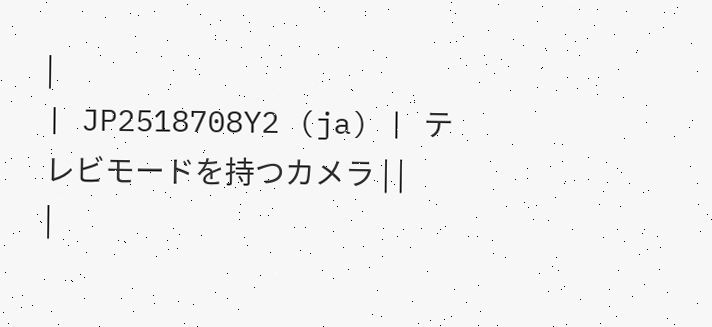|
| JP2518708Y2 (ja) | テレビモードを持つカメラ | |
|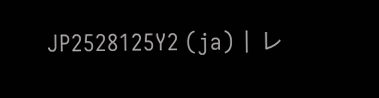JP2528125Y2 (ja) | レ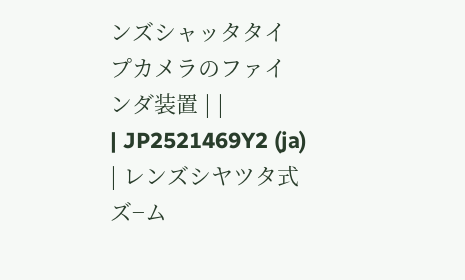ンズシャッタタイプカメラのファインダ装置 | |
| JP2521469Y2 (ja) | レンズシヤツタ式ズ−ム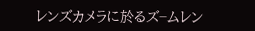レンズカメラに於るズ−ムレン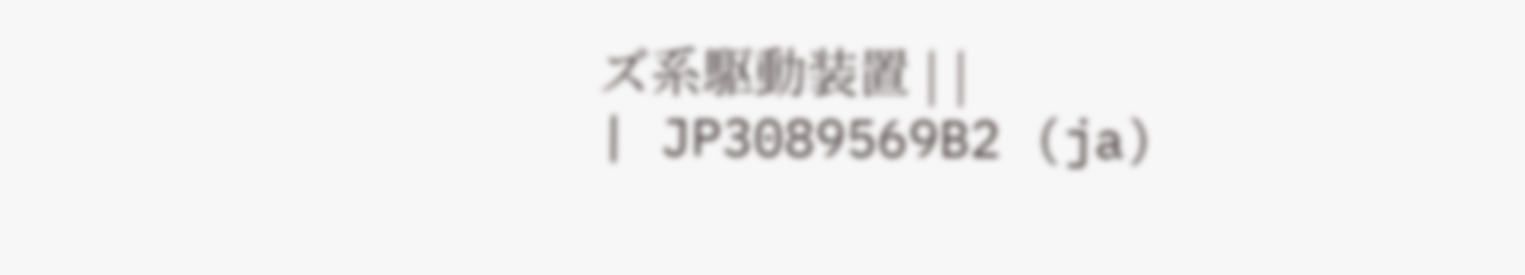ズ系駆動装置 | |
| JP3089569B2 (ja)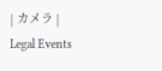| カメラ |
Legal Events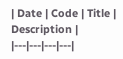| Date | Code | Title | Description |
|---|---|---|---|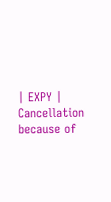| EXPY | Cancellation because of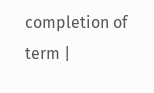completion of term |